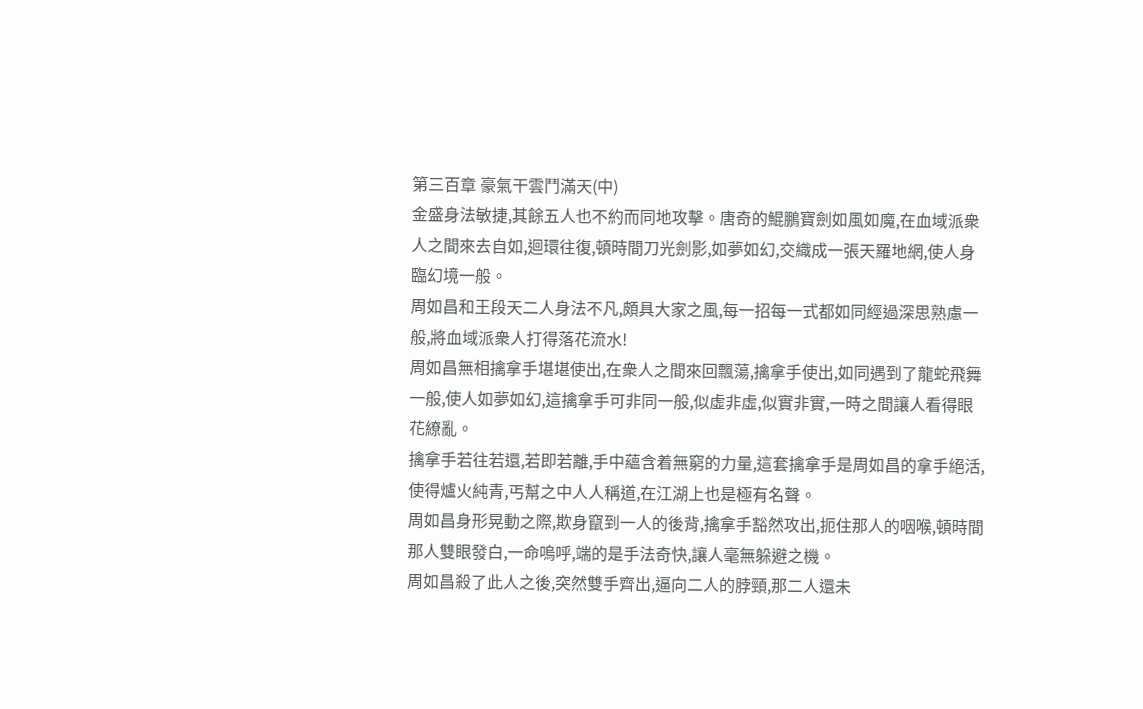第三百章 豪氣干雲鬥滿天(中)
金盛身法敏捷,其餘五人也不約而同地攻擊。唐奇的鯤鵬寶劍如風如魔,在血域派衆人之間來去自如,迴環往復,頓時間刀光劍影,如夢如幻,交織成一張天羅地網,使人身臨幻境一般。
周如昌和王段天二人身法不凡,頗具大家之風,每一招每一式都如同經過深思熟慮一般,將血域派衆人打得落花流水!
周如昌無相擒拿手堪堪使出,在衆人之間來回飄蕩,擒拿手使出,如同遇到了龍蛇飛舞一般,使人如夢如幻,這擒拿手可非同一般,似虛非虛,似實非實,一時之間讓人看得眼花繚亂。
擒拿手若往若還,若即若離,手中蘊含着無窮的力量,這套擒拿手是周如昌的拿手絕活,使得爐火純青,丐幫之中人人稱道,在江湖上也是極有名聲。
周如昌身形晃動之際,欺身竄到一人的後背,擒拿手豁然攻出,扼住那人的咽喉,頓時間那人雙眼發白,一命嗚呼,端的是手法奇快,讓人毫無躲避之機。
周如昌殺了此人之後,突然雙手齊出,逼向二人的脖頸,那二人還未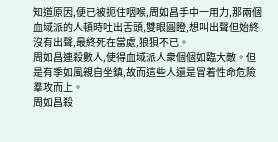知道原因,便已被扼住咽喉,周如昌手中一用力,那兩個血域派的人頓時吐出舌頭,雙眼圓瞪,想叫出聲但始終沒有出聲,最終死在當處,狼狽不已。
周如昌連殺數人,使得血域派人衆個個如臨大敵。但是有季如風親自坐鎮,故而這些人還是冒着性命危險羣攻而上。
周如昌殺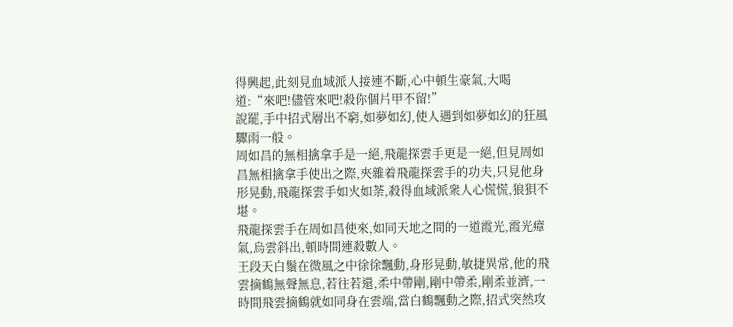得興起,此刻見血域派人接連不斷,心中頓生豪氣,大喝道:“來吧!儘管來吧!殺你個片甲不留!”
說罷,手中招式層出不窮,如夢如幻,使人遇到如夢如幻的狂風驟雨一般。
周如昌的無相擒拿手是一絕,飛龍探雲手更是一絕,但見周如昌無相擒拿手使出之際,夾雜着飛龍探雲手的功夫,只見他身形晃動,飛龍探雲手如火如荼,殺得血域派衆人心慌慌,狼狽不堪。
飛龍探雲手在周如昌使來,如同天地之間的一道霞光,霞光瘴氣,烏雲斜出,頓時間連殺數人。
王段天白鬚在微風之中徐徐飄動,身形晃動,敏捷異常,他的飛雲摘鶴無聲無息,若往若還,柔中帶剛,剛中帶柔,剛柔並濟,一時間飛雲摘鶴就如同身在雲端,當白鶴飄動之際,招式突然攻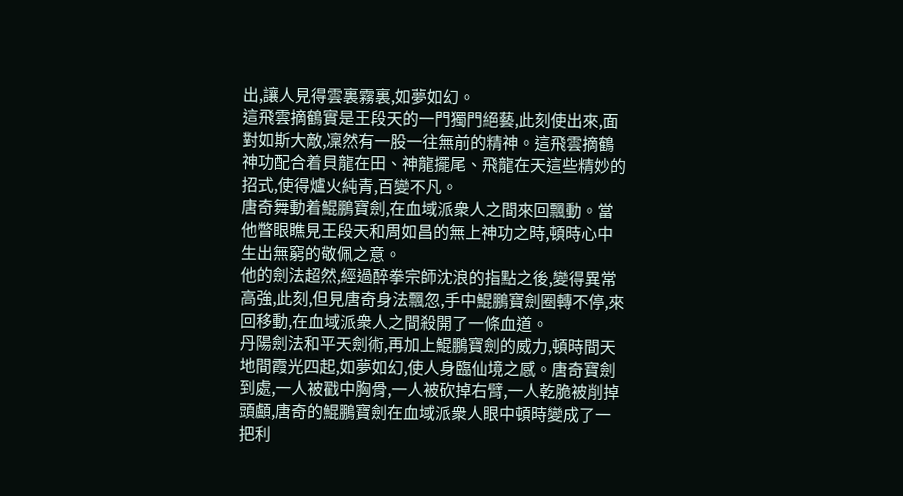出,讓人見得雲裏霧裏,如夢如幻。
這飛雲摘鶴實是王段天的一門獨門絕藝,此刻使出來,面對如斯大敵,凜然有一股一往無前的精神。這飛雲摘鶴神功配合着貝龍在田、神龍擺尾、飛龍在天這些精妙的招式,使得爐火純青,百變不凡。
唐奇舞動着鯤鵬寶劍,在血域派衆人之間來回飄動。當他瞥眼瞧見王段天和周如昌的無上神功之時,頓時心中生出無窮的敬佩之意。
他的劍法超然,經過醉拳宗師沈浪的指點之後,變得異常高強,此刻,但見唐奇身法飄忽,手中鯤鵬寶劍圈轉不停,來回移動,在血域派衆人之間殺開了一條血道。
丹陽劍法和平天劍術,再加上鯤鵬寶劍的威力,頓時間天地間霞光四起,如夢如幻,使人身臨仙境之感。唐奇寶劍到處,一人被戳中胸骨,一人被砍掉右臂,一人乾脆被削掉頭顱,唐奇的鯤鵬寶劍在血域派衆人眼中頓時變成了一把利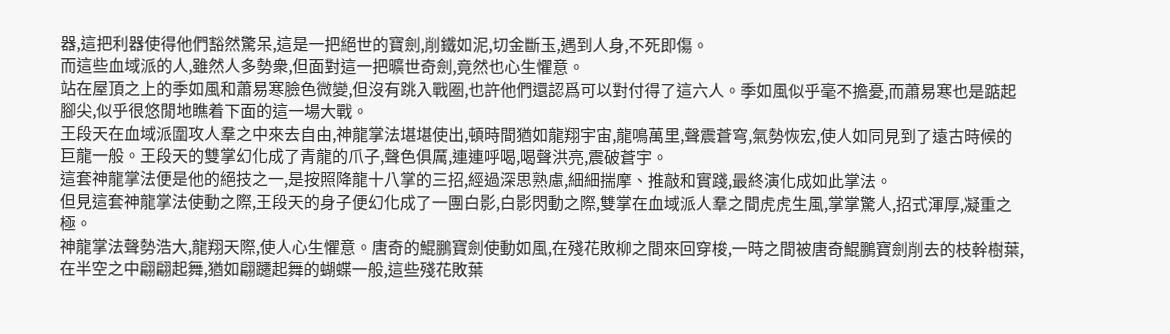器,這把利器使得他們豁然驚呆,這是一把絕世的寶劍,削鐵如泥,切金斷玉,遇到人身,不死即傷。
而這些血域派的人,雖然人多勢衆,但面對這一把曠世奇劍,竟然也心生懼意。
站在屋頂之上的季如風和蕭易寒臉色微變,但沒有跳入戰圈,也許他們還認爲可以對付得了這六人。季如風似乎毫不擔憂,而蕭易寒也是踮起腳尖,似乎很悠閒地瞧着下面的這一場大戰。
王段天在血域派圍攻人羣之中來去自由,神龍掌法堪堪使出,頓時間猶如龍翔宇宙,龍鳴萬里,聲震蒼穹,氣勢恢宏,使人如同見到了遠古時候的巨龍一般。王段天的雙掌幻化成了青龍的爪子,聲色俱厲,連連呼喝,喝聲洪亮,震破蒼宇。
這套神龍掌法便是他的絕技之一,是按照降龍十八掌的三招,經過深思熟慮,細細揣摩、推敲和實踐,最終演化成如此掌法。
但見這套神龍掌法使動之際,王段天的身子便幻化成了一團白影,白影閃動之際,雙掌在血域派人羣之間虎虎生風,掌掌驚人,招式渾厚,凝重之極。
神龍掌法聲勢浩大,龍翔天際,使人心生懼意。唐奇的鯤鵬寶劍使動如風,在殘花敗柳之間來回穿梭,一時之間被唐奇鯤鵬寶劍削去的枝幹樹葉,在半空之中翩翩起舞,猶如翩躚起舞的蝴蝶一般,這些殘花敗葉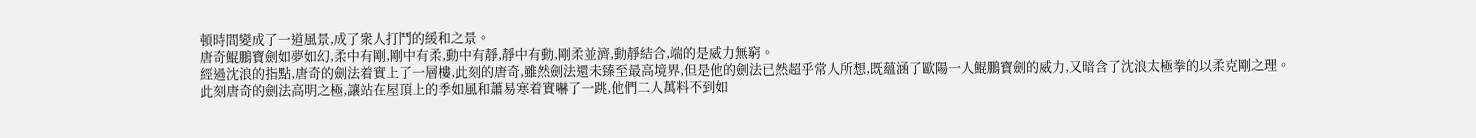頓時間變成了一道風景,成了衆人打鬥的緩和之景。
唐奇鯤鵬寶劍如夢如幻,柔中有剛,剛中有柔,動中有靜,靜中有動,剛柔並濟,動靜結合,端的是威力無窮。
經過沈浪的指點,唐奇的劍法着實上了一層樓,此刻的唐奇,雖然劍法還未臻至最高境界,但是他的劍法已然超乎常人所想,既蘊涵了歐陽一人鯤鵬寶劍的威力,又暗含了沈浪太極拳的以柔克剛之理。
此刻唐奇的劍法高明之極,讓站在屋頂上的季如風和蕭易寒着實嚇了一跳,他們二人萬料不到如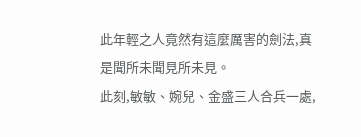此年輕之人竟然有這麼厲害的劍法,真是聞所未聞見所未見。
此刻,敏敏、婉兒、金盛三人合兵一處,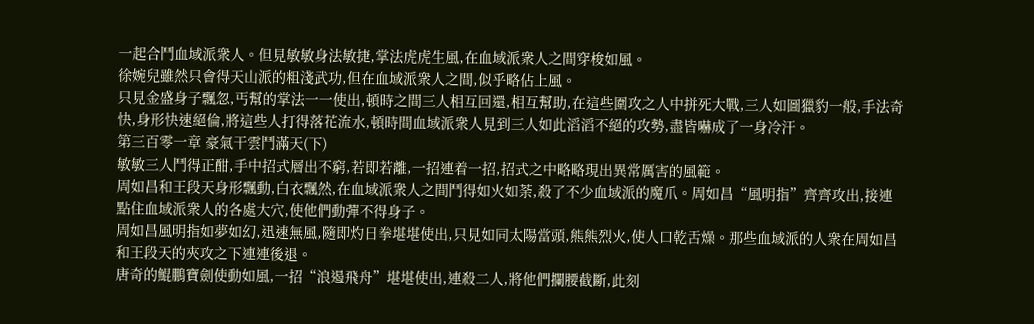一起合鬥血域派衆人。但見敏敏身法敏捷,掌法虎虎生風,在血域派衆人之間穿梭如風。
徐婉兒雖然只會得天山派的粗淺武功,但在血域派衆人之間,似乎略佔上風。
只見金盛身子飄忽,丐幫的掌法一一使出,頓時之間三人相互回還,相互幫助,在這些圍攻之人中拼死大戰,三人如圖獵豹一般,手法奇快,身形快速絕倫,將這些人打得落花流水,頓時間血域派衆人見到三人如此滔滔不絕的攻勢,盡皆嚇成了一身冷汗。
第三百零一章 豪氣干雲鬥滿天(下)
敏敏三人鬥得正酣,手中招式層出不窮,若即若離,一招連着一招,招式之中略略現出異常厲害的風範。
周如昌和王段天身形飄動,白衣飄然,在血域派衆人之間鬥得如火如荼,殺了不少血域派的魔爪。周如昌“風明指”齊齊攻出,接連點住血域派衆人的各處大穴,使他們動彈不得身子。
周如昌風明指如夢如幻,迅速無風,隨即灼日拳堪堪使出,只見如同太陽當頭,熊熊烈火,使人口乾舌燥。那些血域派的人衆在周如昌和王段天的夾攻之下連連後退。
唐奇的鯤鵬寶劍使動如風,一招“浪遏飛舟”堪堪使出,連殺二人,將他們攔腰截斷,此刻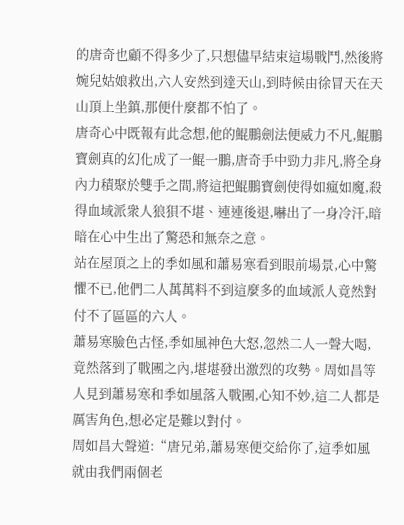的唐奇也顧不得多少了,只想儘早結束這場戰鬥,然後將婉兒姑娘救出,六人安然到達天山,到時候由徐冒天在天山頂上坐鎮,那便什麼都不怕了。
唐奇心中既報有此念想,他的鯤鵬劍法便威力不凡,鯤鵬寶劍真的幻化成了一鯤一鵬,唐奇手中勁力非凡,將全身內力積聚於雙手之間,將這把鯤鵬寶劍使得如瘋如魔,殺得血域派衆人狼狽不堪、連連後退,嚇出了一身冷汗,暗暗在心中生出了驚恐和無奈之意。
站在屋頂之上的季如風和蕭易寒看到眼前場景,心中驚懼不已,他們二人萬萬料不到這麼多的血域派人竟然對付不了區區的六人。
蕭易寒臉色古怪,季如風神色大怒,忽然二人一聲大喝,竟然落到了戰團之內,堪堪發出激烈的攻勢。周如昌等人見到蕭易寒和季如風落入戰團,心知不妙,這二人都是厲害角色,想必定是難以對付。
周如昌大聲道:“唐兄弟,蕭易寒便交給你了,這季如風就由我們兩個老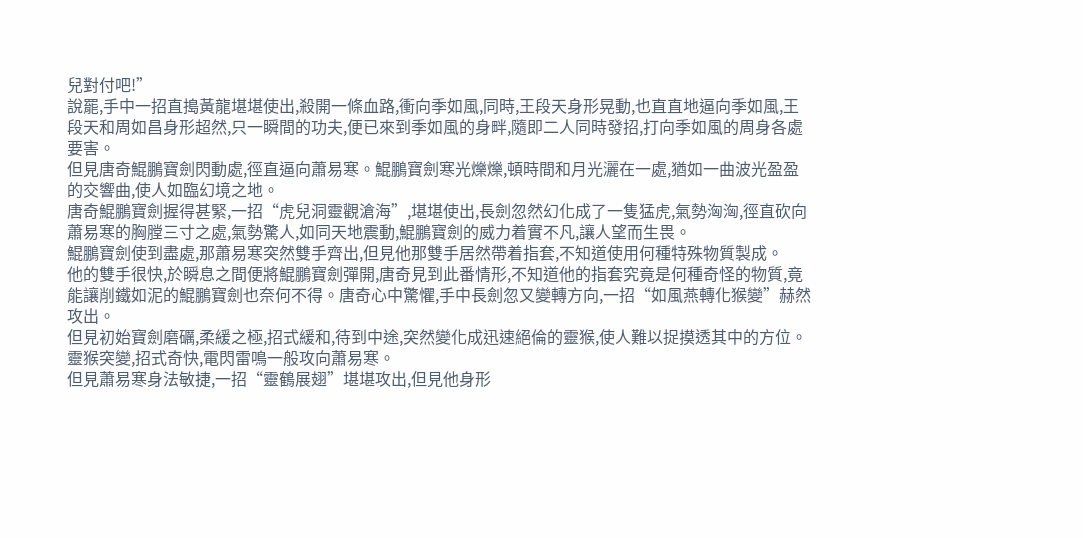兒對付吧!”
說罷,手中一招直搗黃龍堪堪使出,殺開一條血路,衝向季如風,同時,王段天身形晃動,也直直地逼向季如風,王段天和周如昌身形超然,只一瞬間的功夫,便已來到季如風的身畔,隨即二人同時發招,打向季如風的周身各處要害。
但見唐奇鯤鵬寶劍閃動處,徑直逼向蕭易寒。鯤鵬寶劍寒光爍爍,頓時間和月光灑在一處,猶如一曲波光盈盈的交響曲,使人如臨幻境之地。
唐奇鯤鵬寶劍握得甚緊,一招“虎兒洞靈觀滄海”,堪堪使出,長劍忽然幻化成了一隻猛虎,氣勢洶洶,徑直砍向蕭易寒的胸膛三寸之處,氣勢驚人,如同天地震動,鯤鵬寶劍的威力着實不凡,讓人望而生畏。
鯤鵬寶劍使到盡處,那蕭易寒突然雙手齊出,但見他那雙手居然帶着指套,不知道使用何種特殊物質製成。
他的雙手很快,於瞬息之間便將鯤鵬寶劍彈開,唐奇見到此番情形,不知道他的指套究竟是何種奇怪的物質,竟能讓削鐵如泥的鯤鵬寶劍也奈何不得。唐奇心中驚懼,手中長劍忽又變轉方向,一招“如風燕轉化猴變”赫然攻出。
但見初始寶劍磨礪,柔緩之極,招式緩和,待到中途,突然變化成迅速絕倫的靈猴,使人難以捉摸透其中的方位。靈猴突變,招式奇快,電閃雷鳴一般攻向蕭易寒。
但見蕭易寒身法敏捷,一招“靈鶴展翅”堪堪攻出,但見他身形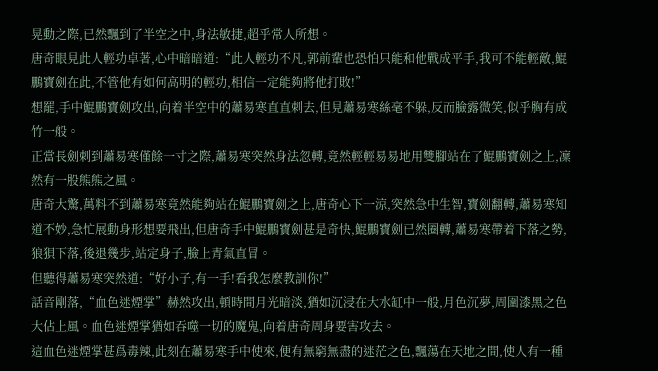晃動之際,已然飄到了半空之中,身法敏捷,超乎常人所想。
唐奇眼見此人輕功卓著,心中暗暗道:“此人輕功不凡,郭前輩也恐怕只能和他戰成平手,我可不能輕敵,鯤鵬寶劍在此,不管他有如何高明的輕功,相信一定能夠將他打敗!”
想罷,手中鯤鵬寶劍攻出,向着半空中的蕭易寒直直刺去,但見蕭易寒絲毫不躲,反而臉露微笑,似乎胸有成竹一般。
正當長劍刺到蕭易寒僅餘一寸之際,蕭易寒突然身法忽轉,竟然輕輕易易地用雙腳站在了鯤鵬寶劍之上,凜然有一股熊熊之風。
唐奇大驚,萬料不到蕭易寒竟然能夠站在鯤鵬寶劍之上,唐奇心下一涼,突然急中生智,寶劍翻轉,蕭易寒知道不妙,急忙展動身形想要飛出,但唐奇手中鯤鵬寶劍甚是奇快,鯤鵬寶劍已然圈轉,蕭易寒帶着下落之勢,狼狽下落,後退幾步,站定身子,臉上青氣直冒。
但聽得蕭易寒突然道:“好小子,有一手!看我怎麼教訓你!”
話音剛落,“血色迷煙掌”赫然攻出,頓時間月光暗淡,猶如沉浸在大水缸中一般,月色沉夢,周圍漆黑之色大佔上風。血色迷煙掌猶如吞噬一切的魔鬼,向着唐奇周身要害攻去。
這血色迷煙掌甚爲毒辣,此刻在蕭易寒手中使來,便有無窮無盡的迷茫之色,飄蕩在天地之間,使人有一種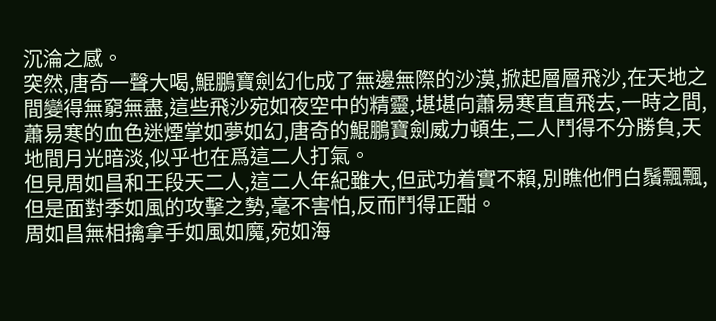沉淪之感。
突然,唐奇一聲大喝,鯤鵬寶劍幻化成了無邊無際的沙漠,掀起層層飛沙,在天地之間變得無窮無盡,這些飛沙宛如夜空中的精靈,堪堪向蕭易寒直直飛去,一時之間,蕭易寒的血色迷煙掌如夢如幻,唐奇的鯤鵬寶劍威力頓生,二人鬥得不分勝負,天地間月光暗淡,似乎也在爲這二人打氣。
但見周如昌和王段天二人,這二人年紀雖大,但武功着實不賴,別瞧他們白鬚飄飄,但是面對季如風的攻擊之勢,毫不害怕,反而鬥得正酣。
周如昌無相擒拿手如風如魔,宛如海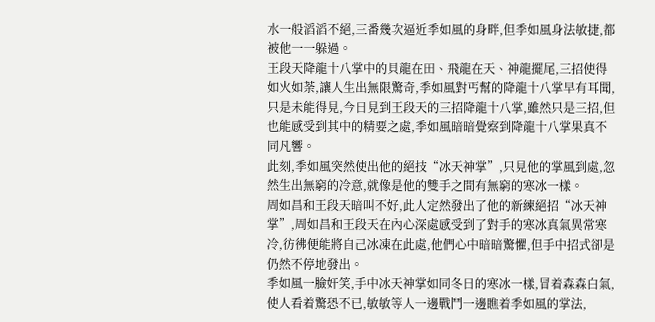水一般滔滔不絕,三番幾次逼近季如風的身畔,但季如風身法敏捷,都被他一一躲過。
王段天降龍十八掌中的貝龍在田、飛龍在天、神龍擺尾,三招使得如火如荼,讓人生出無限驚奇,季如風對丐幫的降龍十八掌早有耳聞,只是未能得見,今日見到王段天的三招降龍十八掌,雖然只是三招,但也能感受到其中的精要之處,季如風暗暗覺察到降龍十八掌果真不同凡響。
此刻,季如風突然使出他的絕技“冰天神掌”,只見他的掌風到處,忽然生出無窮的冷意,就像是他的雙手之間有無窮的寒冰一樣。
周如昌和王段天暗叫不好,此人定然發出了他的新練絕招“冰天神掌”,周如昌和王段天在內心深處感受到了對手的寒冰真氣異常寒冷,彷彿便能將自己冰凍在此處,他們心中暗暗驚懼,但手中招式卻是仍然不停地發出。
季如風一臉奸笑,手中冰天神掌如同冬日的寒冰一樣,冒着森森白氣,使人看着驚恐不已,敏敏等人一邊戰鬥一邊瞧着季如風的掌法,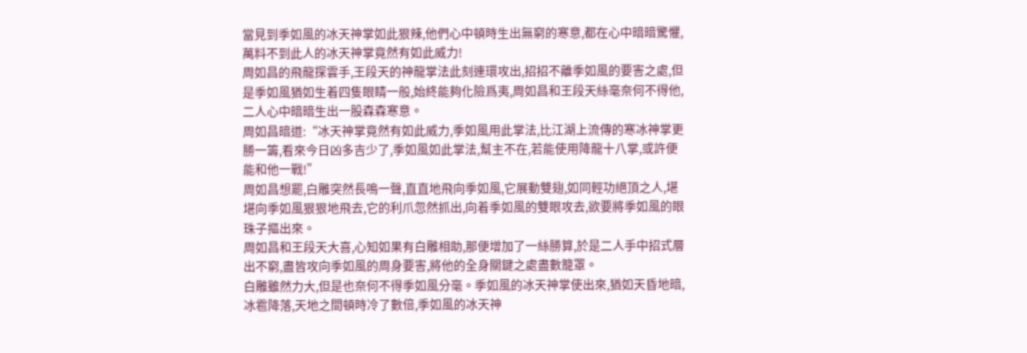當見到季如風的冰天神掌如此狠辣,他們心中頓時生出無窮的寒意,都在心中暗暗驚懼,萬料不到此人的冰天神掌竟然有如此威力!
周如昌的飛龍探雲手,王段天的神龍掌法此刻連環攻出,招招不離季如風的要害之處,但是季如風猶如生着四隻眼睛一般,始終能夠化險爲夷,周如昌和王段天絲毫奈何不得他,二人心中暗暗生出一股森森寒意。
周如昌暗道:“冰天神掌竟然有如此威力,季如風用此掌法,比江湖上流傳的寒冰神掌更勝一籌,看來今日凶多吉少了,季如風如此掌法,幫主不在,若能使用降龍十八掌,或許便能和他一戰!”
周如昌想罷,白雕突然長鳴一聲,直直地飛向季如風,它展動雙翅,如同輕功絕頂之人,堪堪向季如風狠狠地飛去,它的利爪忽然抓出,向着季如風的雙眼攻去,欲要將季如風的眼珠子摳出來。
周如昌和王段天大喜,心知如果有白雕相助,那便增加了一絲勝算,於是二人手中招式層出不窮,盡皆攻向季如風的周身要害,將他的全身關鍵之處盡數籠罩。
白雕雖然力大,但是也奈何不得季如風分毫。季如風的冰天神掌使出來,猶如天昏地暗,冰雹降落,天地之間頓時冷了數倍,季如風的冰天神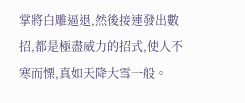掌將白雕逼退,然後接連發出數招,都是極盡威力的招式,使人不寒而慄,真如天降大雪一般。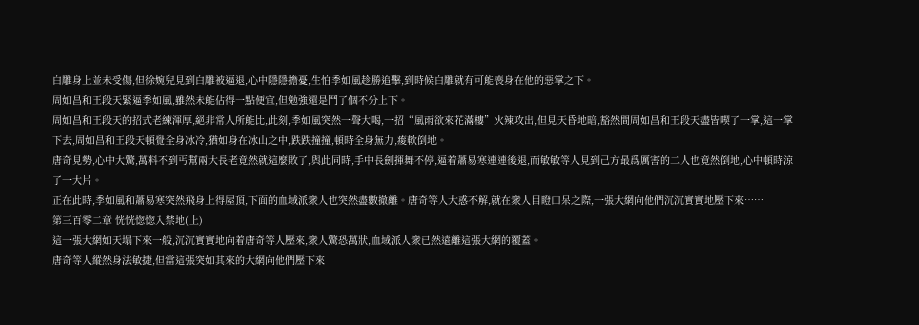白雕身上並未受傷,但徐婉兒見到白雕被逼退,心中隱隱擔憂,生怕季如風趁勝追擊,到時候白雕就有可能喪身在他的惡掌之下。
周如昌和王段天緊逼季如風,雖然未能佔得一點便宜,但勉強還是鬥了個不分上下。
周如昌和王段天的招式老練渾厚,絕非常人所能比,此刻,季如風突然一聲大喝,一招“風雨欲來花滿樓”火辣攻出,但見天昏地暗,豁然間周如昌和王段天盡皆喫了一掌,這一掌下去,周如昌和王段天頓覺全身冰冷,猶如身在冰山之中,跌跌撞撞,頓時全身無力,痠軟倒地。
唐奇見勢,心中大驚,萬料不到丐幫兩大長老竟然就這麼敗了,與此同時,手中長劍揮舞不停,逼着蕭易寒連連後退,而敏敏等人見到己方最爲厲害的二人也竟然倒地,心中頓時涼了一大片。
正在此時,季如風和蕭易寒突然飛身上得屋頂,下面的血域派衆人也突然盡數撤離。唐奇等人大惑不解,就在衆人目瞪口呆之際,一張大網向他們沉沉實實地壓下來……
第三百零二章 恍恍惚惚入禁地(上)
這一張大網如天塌下來一般,沉沉實實地向着唐奇等人壓來,衆人驚恐萬狀,血域派人衆已然遠離這張大網的覆蓋。
唐奇等人縱然身法敏捷,但當這張突如其來的大網向他們壓下來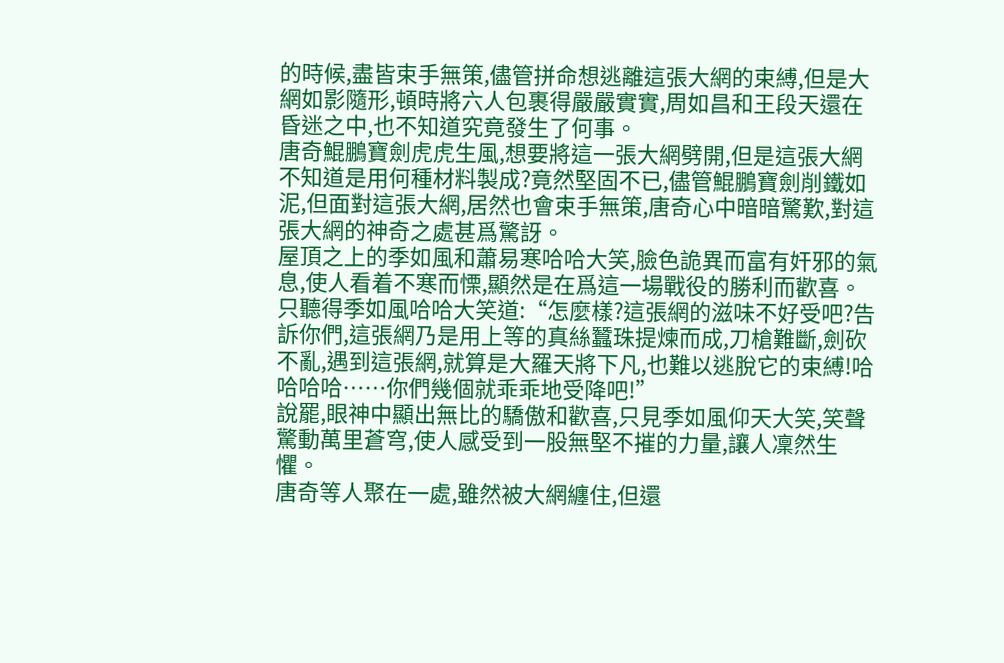的時候,盡皆束手無策,儘管拼命想逃離這張大網的束縛,但是大網如影隨形,頓時將六人包裹得嚴嚴實實,周如昌和王段天還在昏迷之中,也不知道究竟發生了何事。
唐奇鯤鵬寶劍虎虎生風,想要將這一張大網劈開,但是這張大網不知道是用何種材料製成?竟然堅固不已,儘管鯤鵬寶劍削鐵如泥,但面對這張大網,居然也會束手無策,唐奇心中暗暗驚歎,對這張大網的神奇之處甚爲驚訝。
屋頂之上的季如風和蕭易寒哈哈大笑,臉色詭異而富有奸邪的氣息,使人看着不寒而慄,顯然是在爲這一場戰役的勝利而歡喜。
只聽得季如風哈哈大笑道:“怎麼樣?這張網的滋味不好受吧?告訴你們,這張網乃是用上等的真絲蠶珠提煉而成,刀槍難斷,劍砍不亂,遇到這張網,就算是大羅天將下凡,也難以逃脫它的束縛!哈哈哈哈……你們幾個就乖乖地受降吧!”
說罷,眼神中顯出無比的驕傲和歡喜,只見季如風仰天大笑,笑聲驚動萬里蒼穹,使人感受到一股無堅不摧的力量,讓人凜然生懼。
唐奇等人聚在一處,雖然被大網纏住,但還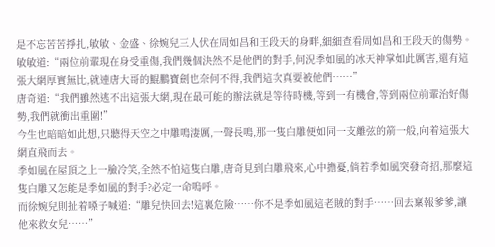是不忘苦苦掙扎,敏敏、金盛、徐婉兒三人伏在周如昌和王段天的身畔,細細查看周如昌和王段天的傷勢。
敏敏道:“兩位前輩現在身受重傷,我們幾個決然不是他們的對手,何況季如風的冰天神掌如此厲害,還有這張大網厚實無比,就連唐大哥的鯤鵬寶劍也奈何不得,我們這次真要被他們……”
唐奇道:“我們雖然逃不出這張大網,現在最可能的辦法就是等待時機,等到一有機會,等到兩位前輩治好傷勢,我們就衝出重圍!”
今生也暗暗如此想,只聽得天空之中雕鳴淒厲,一聲長鳴,那一隻白雕便如同一支離弦的箭一般,向着這張大網直飛而去。
季如風在屋頂之上一臉冷笑,全然不怕這隻白雕,唐奇見到白雕飛來,心中擔憂,倘若季如風突發奇招,那麼這隻白雕又怎能是季如風的對手?必定一命嗚呼。
而徐婉兒則扯着嗓子喊道:“雕兒快回去!這裏危險……你不是季如風這老賊的對手……回去稟報爹爹,讓他來救女兒……”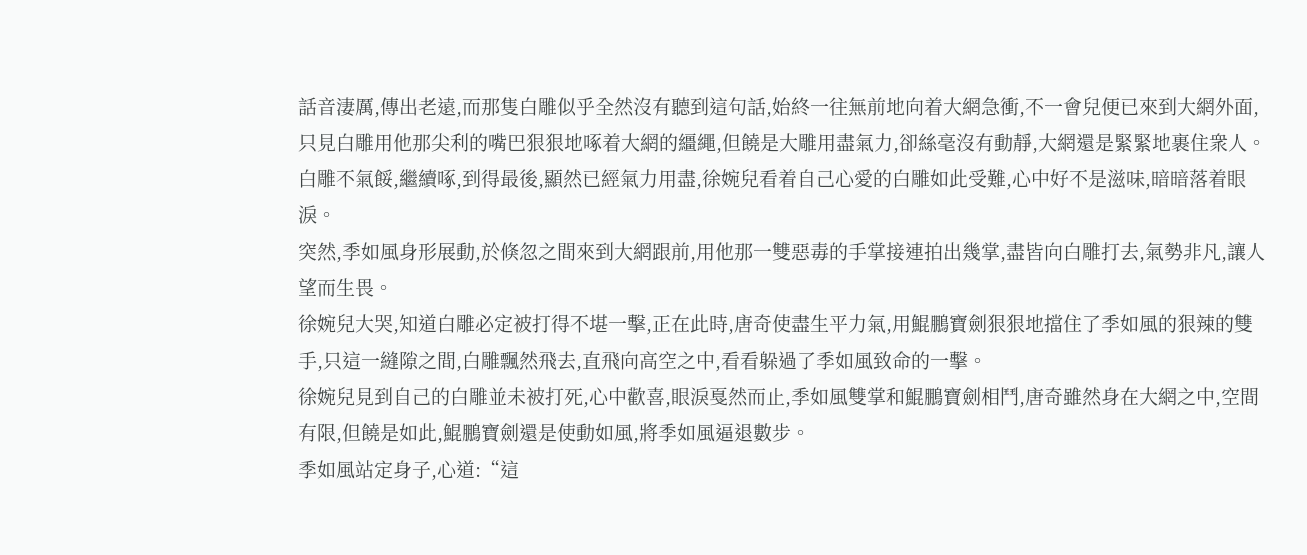話音淒厲,傳出老遠,而那隻白雕似乎全然沒有聽到這句話,始終一往無前地向着大網急衝,不一會兒便已來到大網外面,只見白雕用他那尖利的嘴巴狠狠地啄着大網的繮繩,但饒是大雕用盡氣力,卻絲毫沒有動靜,大網還是緊緊地裹住衆人。
白雕不氣餒,繼續啄,到得最後,顯然已經氣力用盡,徐婉兒看着自己心愛的白雕如此受難,心中好不是滋味,暗暗落着眼淚。
突然,季如風身形展動,於倏忽之間來到大網跟前,用他那一雙惡毒的手掌接連拍出幾掌,盡皆向白雕打去,氣勢非凡,讓人望而生畏。
徐婉兒大哭,知道白雕必定被打得不堪一擊,正在此時,唐奇使盡生平力氣,用鯤鵬寶劍狠狠地擋住了季如風的狠辣的雙手,只這一縫隙之間,白雕飄然飛去,直飛向高空之中,看看躲過了季如風致命的一擊。
徐婉兒見到自己的白雕並未被打死,心中歡喜,眼淚戛然而止,季如風雙掌和鯤鵬寶劍相鬥,唐奇雖然身在大網之中,空間有限,但饒是如此,鯤鵬寶劍還是使動如風,將季如風逼退數步。
季如風站定身子,心道:“這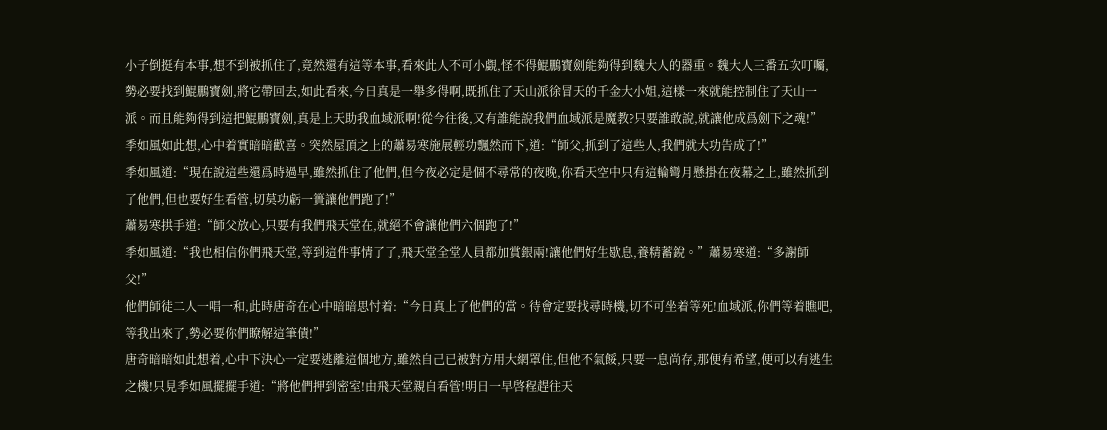小子倒挺有本事,想不到被抓住了,竟然還有這等本事,看來此人不可小覷,怪不得鯤鵬寶劍能夠得到魏大人的器重。魏大人三番五次叮囑,勢必要找到鯤鵬寶劍,將它帶回去,如此看來,今日真是一舉多得啊,既抓住了天山派徐冒天的千金大小姐,這樣一來就能控制住了天山一派。而且能夠得到這把鯤鵬寶劍,真是上天助我血域派啊!從今往後,又有誰能說我們血域派是魔教?只要誰敢說,就讓他成爲劍下之魂!”
季如風如此想,心中着實暗暗歡喜。突然屋頂之上的蕭易寒施展輕功飄然而下,道:“師父,抓到了這些人,我們就大功告成了!”
季如風道:“現在說這些還爲時過早,雖然抓住了他們,但今夜必定是個不尋常的夜晚,你看天空中只有這輪彎月懸掛在夜幕之上,雖然抓到了他們,但也要好生看管,切莫功虧一簣讓他們跑了!”
蕭易寒拱手道:“師父放心,只要有我們飛天堂在,就絕不會讓他們六個跑了!”
季如風道:“我也相信你們飛天堂,等到這件事情了了,飛天堂全堂人員都加賞銀兩!讓他們好生歇息,養精蓄銳。”蕭易寒道:“多謝師父!”
他們師徒二人一唱一和,此時唐奇在心中暗暗思忖着:“今日真上了他們的當。待會定要找尋時機,切不可坐着等死!血域派,你們等着瞧吧,等我出來了,勢必要你們瞭解這筆債!”
唐奇暗暗如此想着,心中下決心一定要逃離這個地方,雖然自己已被對方用大網罩住,但他不氣餒,只要一息尚存,那便有希望,便可以有逃生之機!只見季如風擺擺手道:“將他們押到密室!由飛天堂親自看管!明日一早啓程趕往天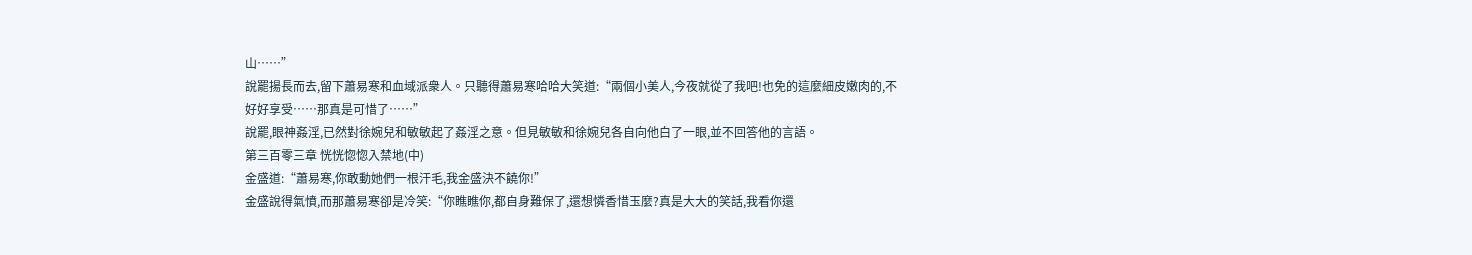山……”
說罷揚長而去,留下蕭易寒和血域派衆人。只聽得蕭易寒哈哈大笑道:“兩個小美人,今夜就從了我吧!也免的這麼細皮嫩肉的,不好好享受……那真是可惜了……”
說罷,眼神姦淫,已然對徐婉兒和敏敏起了姦淫之意。但見敏敏和徐婉兒各自向他白了一眼,並不回答他的言語。
第三百零三章 恍恍惚惚入禁地(中)
金盛道:“蕭易寒,你敢動她們一根汗毛,我金盛決不饒你!”
金盛說得氣憤,而那蕭易寒卻是冷笑:“你瞧瞧你,都自身難保了,還想憐香惜玉麼?真是大大的笑話,我看你還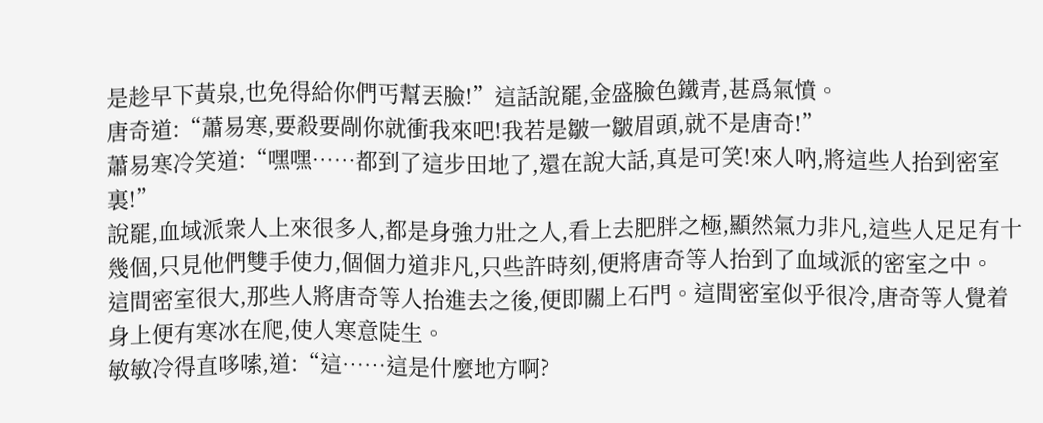是趁早下黃泉,也免得給你們丐幫丟臉!”這話說罷,金盛臉色鐵青,甚爲氣憤。
唐奇道:“蕭易寒,要殺要剮你就衝我來吧!我若是皺一皺眉頭,就不是唐奇!”
蕭易寒冷笑道:“嘿嘿……都到了這步田地了,還在說大話,真是可笑!來人吶,將這些人抬到密室裏!”
說罷,血域派衆人上來很多人,都是身強力壯之人,看上去肥胖之極,顯然氣力非凡,這些人足足有十幾個,只見他們雙手使力,個個力道非凡,只些許時刻,便將唐奇等人抬到了血域派的密室之中。
這間密室很大,那些人將唐奇等人抬進去之後,便即關上石門。這間密室似乎很冷,唐奇等人覺着身上便有寒冰在爬,使人寒意陡生。
敏敏冷得直哆嗦,道:“這……這是什麼地方啊?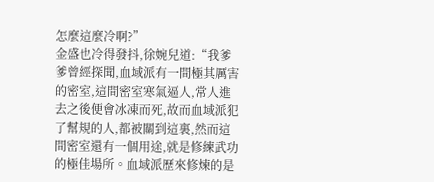怎麼這麼冷啊?”
金盛也冷得發抖,徐婉兒道:“我爹爹曾經探聞,血域派有一間極其厲害的密室,這間密室寒氣逼人,常人進去之後便會冰凍而死,故而血域派犯了幫規的人,都被關到這裏,然而這間密室還有一個用途,就是修練武功的極佳場所。血域派歷來修煉的是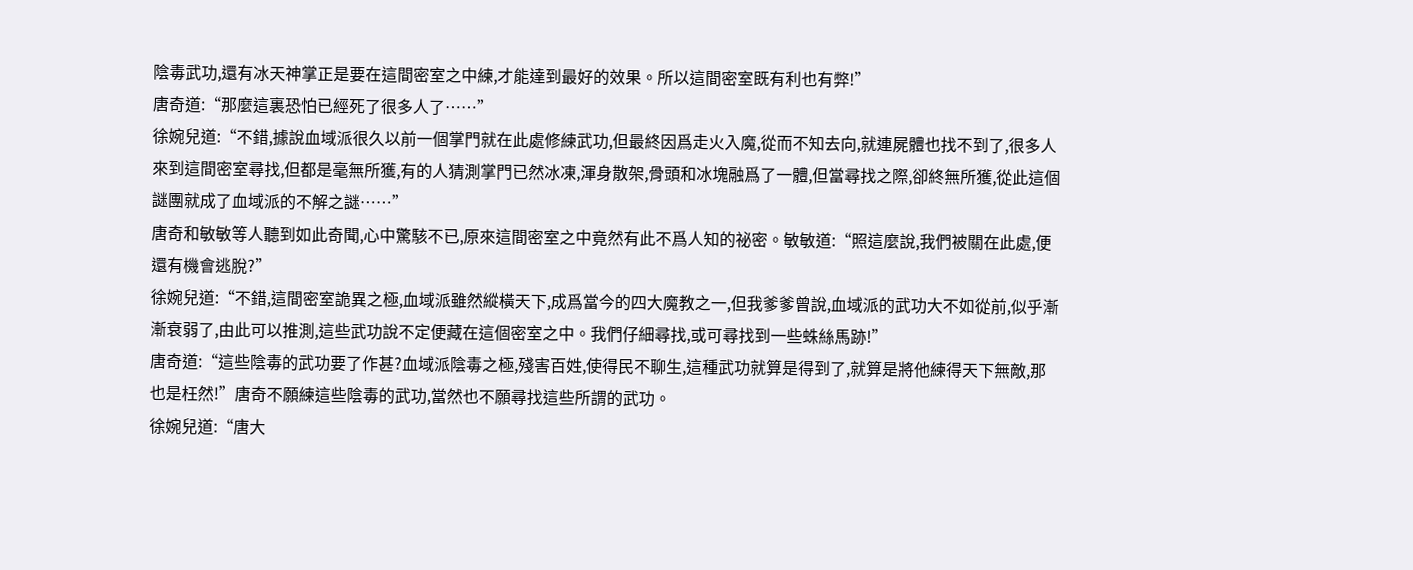陰毒武功,還有冰天神掌正是要在這間密室之中練,才能達到最好的效果。所以這間密室既有利也有弊!”
唐奇道:“那麼這裏恐怕已經死了很多人了……”
徐婉兒道:“不錯,據說血域派很久以前一個掌門就在此處修練武功,但最終因爲走火入魔,從而不知去向,就連屍體也找不到了,很多人來到這間密室尋找,但都是毫無所獲,有的人猜測掌門已然冰凍,渾身散架,骨頭和冰塊融爲了一體,但當尋找之際,卻終無所獲,從此這個謎團就成了血域派的不解之謎……”
唐奇和敏敏等人聽到如此奇聞,心中驚駭不已,原來這間密室之中竟然有此不爲人知的祕密。敏敏道:“照這麼說,我們被關在此處,便還有機會逃脫?”
徐婉兒道:“不錯,這間密室詭異之極,血域派雖然縱橫天下,成爲當今的四大魔教之一,但我爹爹曾說,血域派的武功大不如從前,似乎漸漸衰弱了,由此可以推測,這些武功說不定便藏在這個密室之中。我們仔細尋找,或可尋找到一些蛛絲馬跡!”
唐奇道:“這些陰毒的武功要了作甚?血域派陰毒之極,殘害百姓,使得民不聊生,這種武功就算是得到了,就算是將他練得天下無敵,那也是枉然!”唐奇不願練這些陰毒的武功,當然也不願尋找這些所謂的武功。
徐婉兒道:“唐大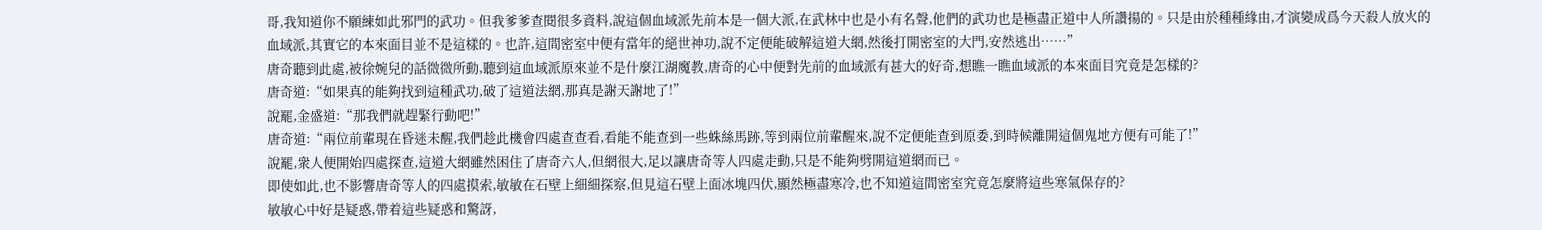哥,我知道你不願練如此邪門的武功。但我爹爹查閱很多資料,說這個血域派先前本是一個大派,在武林中也是小有名聲,他們的武功也是極盡正道中人所讚揚的。只是由於種種緣由,才演變成爲今天殺人放火的血域派,其實它的本來面目並不是這樣的。也許,這間密室中便有當年的絕世神功,說不定便能破解這道大網,然後打開密室的大門,安然逃出……”
唐奇聽到此處,被徐婉兒的話微微所動,聽到這血域派原來並不是什麼江湖魔教,唐奇的心中便對先前的血域派有甚大的好奇,想瞧一瞧血域派的本來面目究竟是怎樣的?
唐奇道:“如果真的能夠找到這種武功,破了這道法網,那真是謝天謝地了!”
說罷,金盛道:“那我們就趕緊行動吧!”
唐奇道:“兩位前輩現在昏迷未醒,我們趁此機會四處查查看,看能不能查到一些蛛絲馬跡,等到兩位前輩醒來,說不定便能查到原委,到時候離開這個鬼地方便有可能了!”
說罷,衆人便開始四處探查,這道大網雖然困住了唐奇六人,但網很大,足以讓唐奇等人四處走動,只是不能夠劈開這道網而已。
即使如此,也不影響唐奇等人的四處摸索,敏敏在石壁上細細探察,但見這石壁上面冰塊四伏,顯然極盡寒冷,也不知道這間密室究竟怎麼將這些寒氣保存的?
敏敏心中好是疑惑,帶着這些疑惑和驚訝,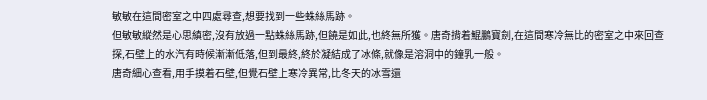敏敏在這間密室之中四處尋查,想要找到一些蛛絲馬跡。
但敏敏縱然是心思縝密,沒有放過一點蛛絲馬跡,但饒是如此,也終無所獲。唐奇揹着鯤鵬寶劍,在這間寒冷無比的密室之中來回查探,石壁上的水汽有時候漸漸低落,但到最終,終於凝結成了冰條,就像是溶洞中的鐘乳一般。
唐奇細心查看,用手摸着石壁,但覺石壁上寒冷異常,比冬天的冰雪還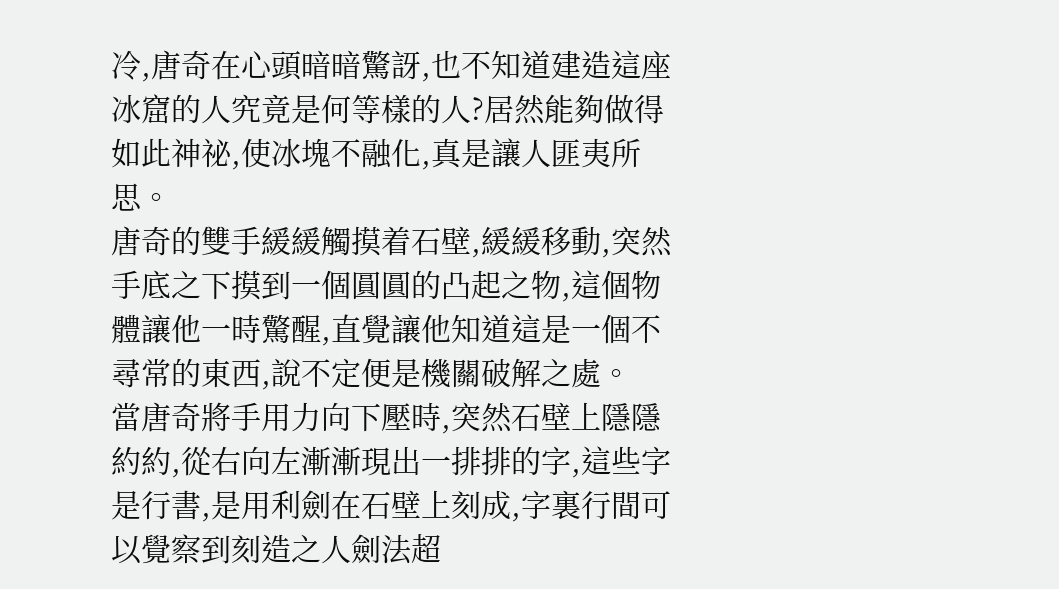冷,唐奇在心頭暗暗驚訝,也不知道建造這座冰窟的人究竟是何等樣的人?居然能夠做得如此神祕,使冰塊不融化,真是讓人匪夷所思。
唐奇的雙手緩緩觸摸着石壁,緩緩移動,突然手底之下摸到一個圓圓的凸起之物,這個物體讓他一時驚醒,直覺讓他知道這是一個不尋常的東西,說不定便是機關破解之處。
當唐奇將手用力向下壓時,突然石壁上隱隱約約,從右向左漸漸現出一排排的字,這些字是行書,是用利劍在石壁上刻成,字裏行間可以覺察到刻造之人劍法超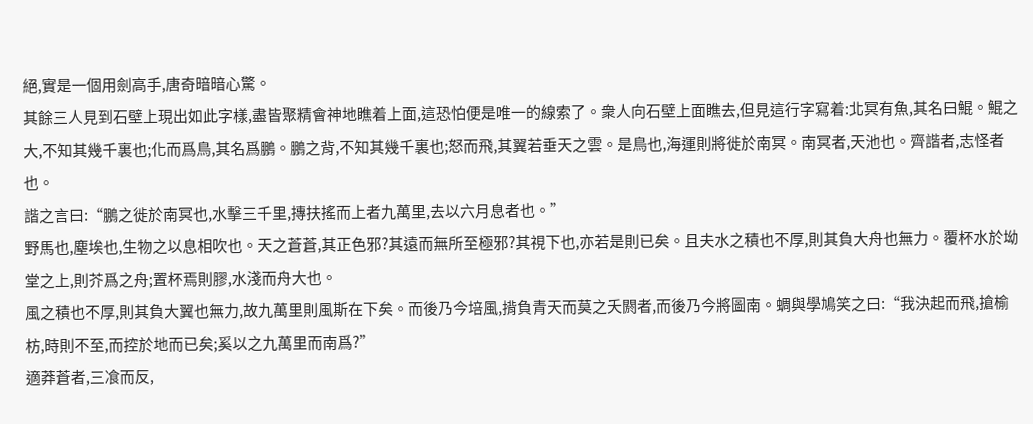絕,實是一個用劍高手,唐奇暗暗心驚。
其餘三人見到石壁上現出如此字樣,盡皆聚精會神地瞧着上面,這恐怕便是唯一的線索了。衆人向石壁上面瞧去,但見這行字寫着:北冥有魚,其名曰鯤。鯤之大,不知其幾千裏也;化而爲鳥,其名爲鵬。鵬之背,不知其幾千裏也;怒而飛,其翼若垂天之雲。是鳥也,海運則將徙於南冥。南冥者,天池也。齊諧者,志怪者也。
諧之言曰:“鵬之徙於南冥也,水擊三千里,摶扶搖而上者九萬里,去以六月息者也。”
野馬也,塵埃也,生物之以息相吹也。天之蒼蒼,其正色邪?其遠而無所至極邪?其視下也,亦若是則已矣。且夫水之積也不厚,則其負大舟也無力。覆杯水於坳堂之上,則芥爲之舟;置杯焉則膠,水淺而舟大也。
風之積也不厚,則其負大翼也無力,故九萬里則風斯在下矣。而後乃今培風,揹負青天而莫之夭閼者,而後乃今將圖南。蜩與學鳩笑之曰:“我決起而飛,搶榆枋,時則不至,而控於地而已矣;奚以之九萬里而南爲?”
適莽蒼者,三飡而反,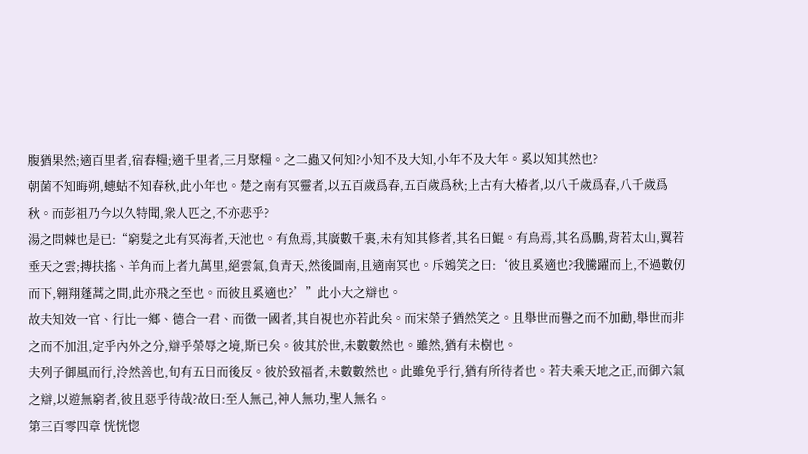腹猶果然;適百里者,宿舂糧;適千里者,三月聚糧。之二蟲又何知?小知不及大知,小年不及大年。奚以知其然也?
朝菌不知晦朔,蟪蛄不知春秋,此小年也。楚之南有冥靈者,以五百歲爲春,五百歲爲秋;上古有大椿者,以八千歲爲春,八千歲爲秋。而彭祖乃今以久特聞,衆人匹之,不亦悲乎?
湯之問棘也是已:“窮髮之北有冥海者,天池也。有魚焉,其廣數千裏,未有知其修者,其名曰鯤。有鳥焉,其名爲鵬,背若太山,翼若垂天之雲;摶扶搖、羊角而上者九萬里,絕雲氣,負青天,然後圖南,且適南冥也。斥鴳笑之曰:‘彼且奚適也?我騰躍而上,不過數仞而下,翱翔蓬蒿之間,此亦飛之至也。而彼且奚適也?’”此小大之辯也。
故夫知效一官、行比一鄉、德合一君、而徵一國者,其自視也亦若此矣。而宋榮子猶然笑之。且舉世而譽之而不加勸,舉世而非之而不加沮,定乎內外之分,辯乎榮辱之境,斯已矣。彼其於世,未數數然也。雖然,猶有未樹也。
夫列子御風而行,泠然善也,旬有五日而後反。彼於致福者,未數數然也。此雖免乎行,猶有所待者也。若夫乘天地之正,而御六氣之辯,以遊無窮者,彼且惡乎待哉?故曰:至人無己,神人無功,聖人無名。
第三百零四章 恍恍惚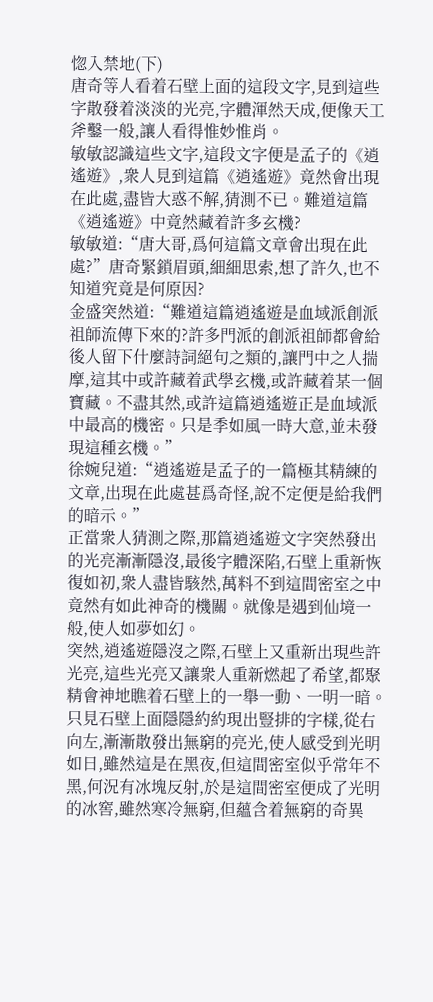惚入禁地(下)
唐奇等人看着石壁上面的這段文字,見到這些字散發着淡淡的光亮,字體渾然天成,便像天工斧鑿一般,讓人看得惟妙惟肖。
敏敏認識這些文字,這段文字便是孟子的《逍遙遊》,衆人見到這篇《逍遙遊》竟然會出現在此處,盡皆大惑不解,猜測不已。難道這篇《逍遙遊》中竟然藏着許多玄機?
敏敏道:“唐大哥,爲何這篇文章會出現在此處?”唐奇緊鎖眉頭,細細思索,想了許久,也不知道究竟是何原因?
金盛突然道:“難道這篇逍遙遊是血域派創派祖師流傳下來的?許多門派的創派祖師都會給後人留下什麼詩詞絕句之類的,讓門中之人揣摩,這其中或許藏着武學玄機,或許藏着某一個寶藏。不盡其然,或許這篇逍遙遊正是血域派中最高的機密。只是季如風一時大意,並未發現這種玄機。”
徐婉兒道:“逍遙遊是孟子的一篇極其精練的文章,出現在此處甚爲奇怪,說不定便是給我們的暗示。”
正當衆人猜測之際,那篇逍遙遊文字突然發出的光亮漸漸隱沒,最後字體深陷,石壁上重新恢復如初,衆人盡皆駭然,萬料不到這間密室之中竟然有如此神奇的機關。就像是遇到仙境一般,使人如夢如幻。
突然,逍遙遊隱沒之際,石壁上又重新出現些許光亮,這些光亮又讓衆人重新燃起了希望,都聚精會神地瞧着石壁上的一舉一動、一明一暗。
只見石壁上面隱隱約約現出豎排的字樣,從右向左,漸漸散發出無窮的亮光,使人感受到光明如日,雖然這是在黑夜,但這間密室似乎常年不黑,何況有冰塊反射,於是這間密室便成了光明的冰窖,雖然寒冷無窮,但蘊含着無窮的奇異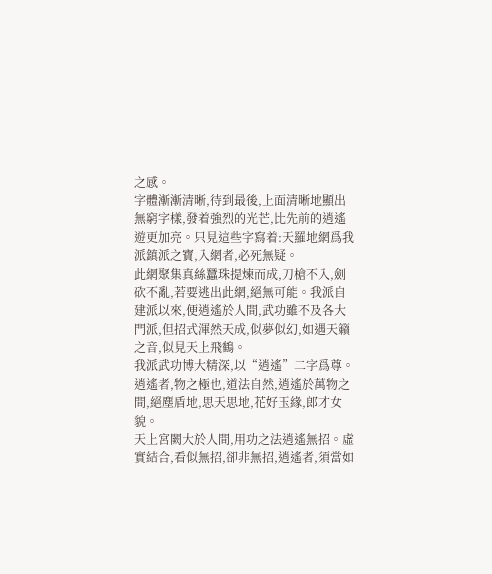之感。
字體漸漸清晰,待到最後,上面清晰地顯出無窮字樣,發着強烈的光芒,比先前的逍遙遊更加亮。只見這些字寫着:天羅地網爲我派鎮派之寶,入網者,必死無疑。
此網聚集真絲蠶珠提煉而成,刀槍不入,劍砍不亂,若要逃出此網,絕無可能。我派自建派以來,便逍遙於人間,武功雖不及各大門派,但招式渾然天成,似夢似幻,如遇天籟之音,似見天上飛鶴。
我派武功博大精深,以“逍遙”二字爲尊。逍遙者,物之極也,道法自然,逍遙於萬物之間,絕塵盾地,思天思地,花好玉緣,郎才女貌。
天上宮闕大於人間,用功之法逍遙無招。虛實結合,看似無招,卻非無招,逍遙者,須當如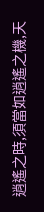逍遙之時,須當如逍遙之機,天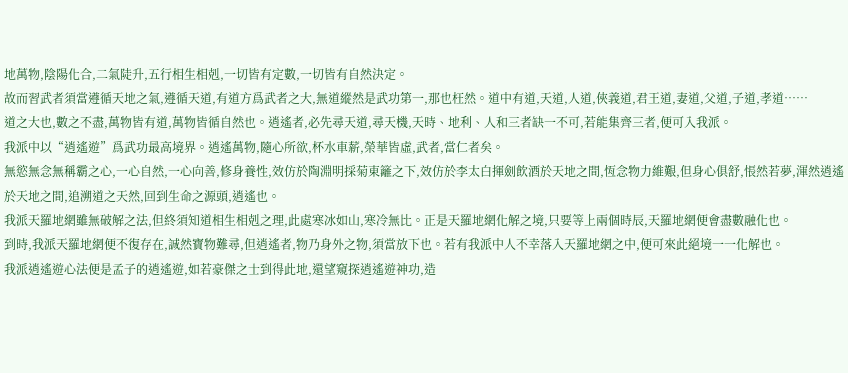地萬物,陰陽化合,二氣陡升,五行相生相剋,一切皆有定數,一切皆有自然決定。
故而習武者須當遵循天地之氣,遵循天道,有道方爲武者之大,無道縱然是武功第一,那也枉然。道中有道,天道,人道,俠義道,君王道,妻道,父道,子道,孝道……
道之大也,數之不盡,萬物皆有道,萬物皆循自然也。逍遙者,必先尋天道,尋天機,天時、地利、人和三者缺一不可,若能集齊三者,便可入我派。
我派中以“逍遙遊”爲武功最高境界。逍遙萬物,隨心所欲,杯水車薪,榮華皆虛,武者,當仁者矣。
無慾無念無稱霸之心,一心自然,一心向善,修身養性,效仿於陶淵明採菊東籬之下,效仿於李太白揮劍飲酒於天地之間,恆念物力維艱,但身心俱舒,悵然若夢,渾然逍遙於天地之間,追溯道之天然,回到生命之源頭,逍遙也。
我派天羅地網雖無破解之法,但終須知道相生相剋之理,此處寒冰如山,寒冷無比。正是天羅地網化解之境,只要等上兩個時辰,天羅地網便會盡數融化也。
到時,我派天羅地網便不復存在,誠然寶物難尋,但逍遙者,物乃身外之物,須當放下也。若有我派中人不幸落入天羅地網之中,便可來此絕境一一化解也。
我派逍遙遊心法便是孟子的逍遙遊,如若豪傑之士到得此地,還望窺探逍遙遊神功,造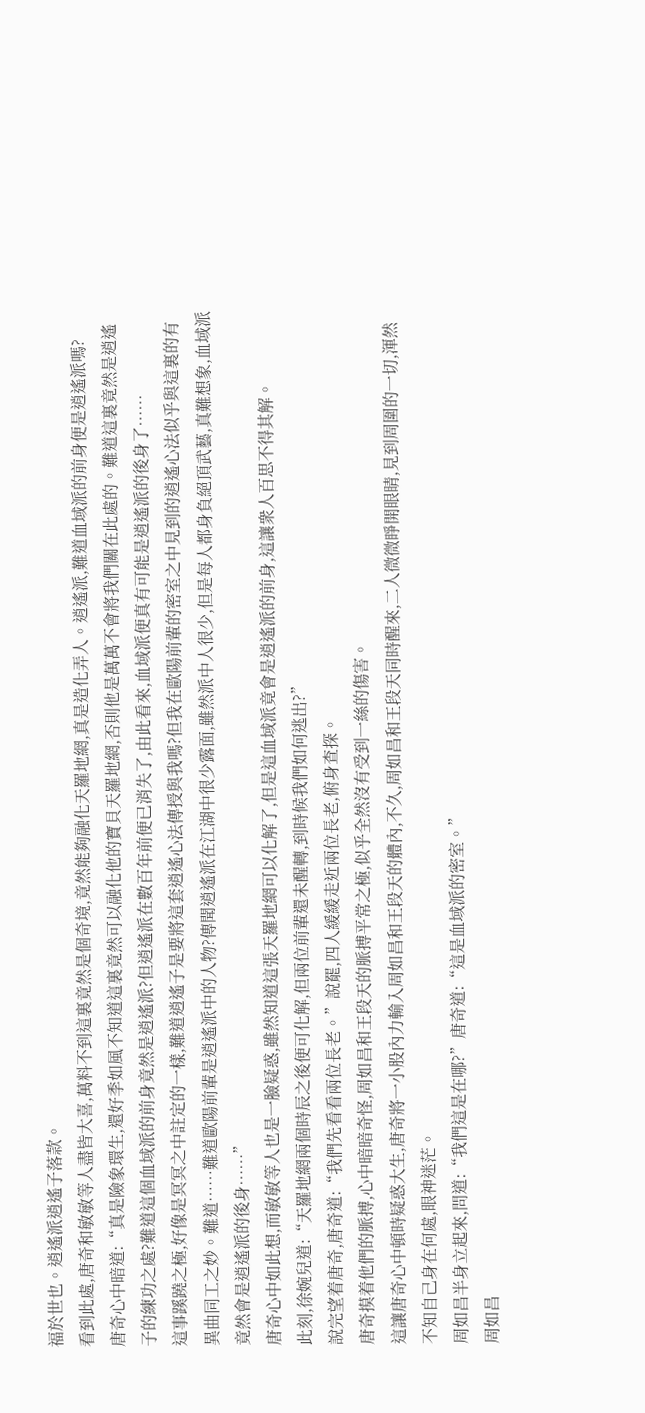福於世也。逍遙派逍遙子落款。
看到此處,唐奇和敏敏等人盡皆大喜,萬料不到這裏竟然是個奇境,竟然能夠融化天羅地網,真是造化弄人。逍遙派,難道血域派的前身便是逍遙派嗎?
唐奇心中暗道:“真是險象環生,還好季如風不知道這裏竟然可以融化他的寶貝天羅地網,否則他是萬萬不會將我們關在此處的。難道這裏竟然是逍遙子的練功之處?難道這個血域派的前身竟然是逍遙派?但逍遙派在數百年前便已消失了,由此看來,血域派便真有可能是逍遙派的後身了……
這事蹊蹺之極,好像是冥冥之中註定的一樣,難道逍遙子是要將這套逍遙心法傳授與我嗎?但我在歐陽前輩的密室之中見到的逍遙心法似乎與這裏的有異曲同工之妙。難道……難道歐陽前輩是逍遙派中的人物?傳聞逍遙派在江湖中很少露面,雖然派中人很少,但是每人都身負絕頂武藝,真難想象,血域派竟然會是逍遙派的後身……”
唐奇心中如此想,而敏敏等人也是一臉疑惑,雖然知道這張天羅地網可以化解了,但是這血域派竟會是逍遙派的前身,這讓衆人百思不得其解。
此刻,徐婉兒道:“天羅地網兩個時辰之後便可化解,但兩位前輩還未醒轉,到時候我們如何逃出?”
說完望着唐奇,唐奇道:“我們先看看兩位長老。”說罷,四人緩緩走近兩位長老,俯身查探。
唐奇摸着他們的脈搏,心中暗暗奇怪,周如昌和王段天的脈搏平常之極,似乎全然沒有受到一絲的傷害。
這讓唐奇心中頓時疑惑大生,唐奇將一小股內力輸入周如昌和王段天的體內,不久,周如昌和王段天同時醒來,二人微微睜開眼睛,見到周圍的一切,渾然不知自己身在何處,眼神迷茫。
周如昌半身立起來,問道:“我們這是在哪?”唐奇道:“這是血域派的密室。”
周如昌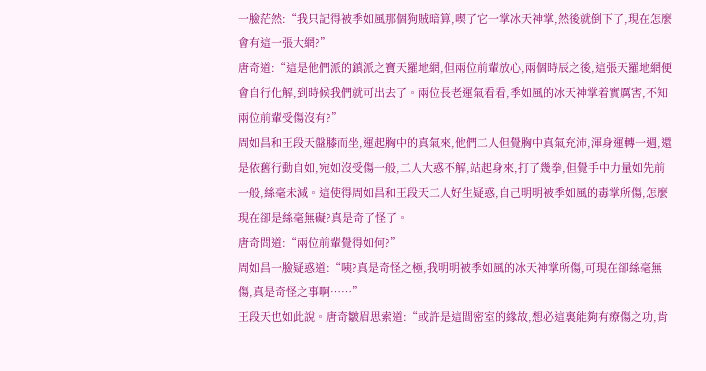一臉茫然:“我只記得被季如風那個狗賊暗算,喫了它一掌冰天神掌,然後就倒下了,現在怎麼會有這一張大網?”
唐奇道:“這是他們派的鎮派之寶天羅地網,但兩位前輩放心,兩個時辰之後,這張天羅地網便會自行化解,到時候我們就可出去了。兩位長老運氣看看,季如風的冰天神掌着實厲害,不知兩位前輩受傷沒有?”
周如昌和王段天盤膝而坐,運起胸中的真氣來,他們二人但覺胸中真氣充沛,渾身運轉一週,還是依舊行動自如,宛如沒受傷一般,二人大惑不解,站起身來,打了幾拳,但覺手中力量如先前一般,絲毫未減。這使得周如昌和王段天二人好生疑惑,自己明明被季如風的毒掌所傷,怎麼現在卻是絲毫無礙?真是奇了怪了。
唐奇問道:“兩位前輩覺得如何?”
周如昌一臉疑惑道:“咦?真是奇怪之極,我明明被季如風的冰天神掌所傷,可現在卻絲毫無傷,真是奇怪之事啊……”
王段天也如此說。唐奇皺眉思索道:“或許是這間密室的緣故,想必這裏能夠有療傷之功,肯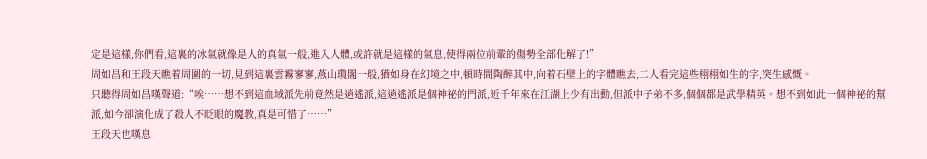定是這樣,你們看,這裏的冰氣就像是人的真氣一般,進入人體,或許就是這樣的氣息,使得兩位前輩的傷勢全部化解了!”
周如昌和王段天瞧着周圍的一切,見到這裏雲霧寥寥,燕山瓊閣一般,猶如身在幻境之中,頓時間陶醉其中,向着石壁上的字體瞧去,二人看完這些栩栩如生的字,突生感慨。
只聽得周如昌嘆聲道:“唉……想不到這血域派先前竟然是逍遙派,這逍遙派是個神祕的門派,近千年來在江湖上少有出動,但派中子弟不多,個個都是武學精英。想不到如此一個神祕的幫派,如今卻演化成了殺人不眨眼的魔教,真是可惜了……”
王段天也嘆息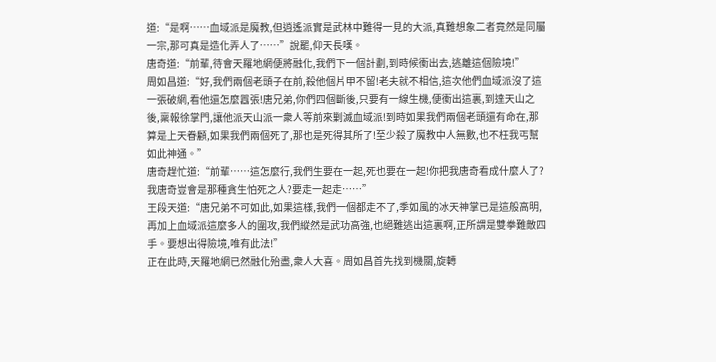道:“是啊……血域派是魔教,但逍遙派實是武林中難得一見的大派,真難想象二者竟然是同屬一宗,那可真是造化弄人了……”說罷,仰天長嘆。
唐奇道:“前輩,待會天羅地網便將融化,我們下一個計劃,到時候衝出去,逃離這個險境!”
周如昌道:“好,我們兩個老頭子在前,殺他個片甲不留!老夫就不相信,這次他們血域派沒了這一張破網,看他還怎麼囂張!唐兄弟,你們四個斷後,只要有一線生機,便衝出這裏,到達天山之後,稟報徐掌門,讓他派天山派一衆人等前來剿滅血域派!到時如果我們兩個老頭還有命在,那算是上天眷顧,如果我們兩個死了,那也是死得其所了!至少殺了魔教中人無數,也不枉我丐幫如此神通。”
唐奇趕忙道:“前輩……這怎麼行,我們生要在一起,死也要在一起!你把我唐奇看成什麼人了?我唐奇豈會是那種貪生怕死之人?要走一起走……”
王段天道:“唐兄弟不可如此,如果這樣,我們一個都走不了,季如風的冰天神掌已是這般高明,再加上血域派這麼多人的圍攻,我們縱然是武功高強,也絕難逃出這裏啊,正所謂是雙拳難敵四手。要想出得險境,唯有此法!”
正在此時,天羅地網已然融化殆盡,衆人大喜。周如昌首先找到機關,旋轉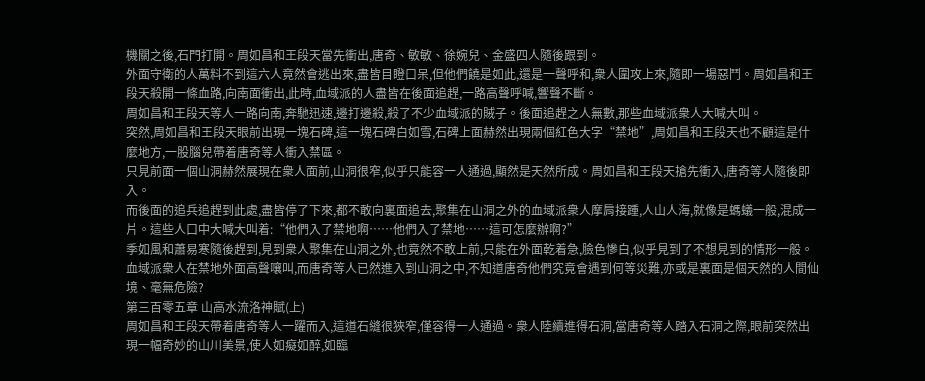機關之後,石門打開。周如昌和王段天當先衝出,唐奇、敏敏、徐婉兒、金盛四人隨後跟到。
外面守衛的人萬料不到這六人竟然會逃出來,盡皆目瞪口呆,但他們饒是如此,還是一聲呼和,衆人圍攻上來,隨即一場惡鬥。周如昌和王段天殺開一條血路,向南面衝出,此時,血域派的人盡皆在後面追趕,一路高聲呼喊,響聲不斷。
周如昌和王段天等人一路向南,奔馳迅速,邊打邊殺,殺了不少血域派的賊子。後面追趕之人無數,那些血域派衆人大喊大叫。
突然,周如昌和王段天眼前出現一塊石碑,這一塊石碑白如雪,石碑上面赫然出現兩個紅色大字“禁地”,周如昌和王段天也不顧這是什麼地方,一股腦兒帶着唐奇等人衝入禁區。
只見前面一個山洞赫然展現在衆人面前,山洞很窄,似乎只能容一人通過,顯然是天然所成。周如昌和王段天搶先衝入,唐奇等人隨後即入。
而後面的追兵追趕到此處,盡皆停了下來,都不敢向裏面追去,聚集在山洞之外的血域派衆人摩肩接踵,人山人海,就像是螞蟻一般,混成一片。這些人口中大喊大叫着:“他們入了禁地啊……他們入了禁地……這可怎麼辦啊?”
季如風和蕭易寒隨後趕到,見到衆人聚集在山洞之外,也竟然不敢上前,只能在外面乾着急,臉色慘白,似乎見到了不想見到的情形一般。
血域派衆人在禁地外面高聲嚷叫,而唐奇等人已然進入到山洞之中,不知道唐奇他們究竟會遇到何等災難,亦或是裏面是個天然的人間仙境、毫無危險?
第三百零五章 山高水流洛神賦(上)
周如昌和王段天帶着唐奇等人一躍而入,這道石縫很狹窄,僅容得一人通過。衆人陸續進得石洞,當唐奇等人踏入石洞之際,眼前突然出現一幅奇妙的山川美景,使人如癡如醉,如臨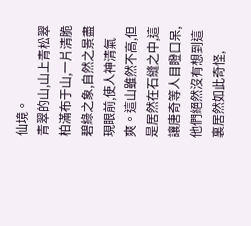仙境。
青翠的山,山上青松翠柏滿布于山,一片清脆碧綠之象,自然之景盡現眼前,使人神清氣爽。這山雖然不高,但是居然在石縫之中,這讓唐奇等人目瞪口呆,他們絕然沒有想到這裏居然如此奇怪,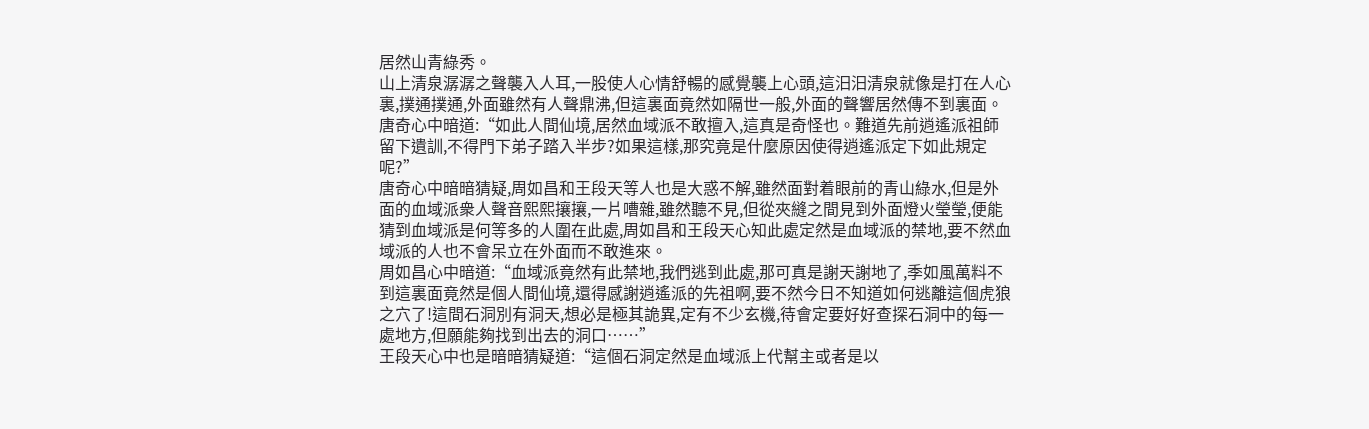居然山青綠秀。
山上清泉潺潺之聲襲入人耳,一股使人心情舒暢的感覺襲上心頭,這汩汩清泉就像是打在人心裏,撲通撲通,外面雖然有人聲鼎沸,但這裏面竟然如隔世一般,外面的聲響居然傳不到裏面。
唐奇心中暗道:“如此人間仙境,居然血域派不敢擅入,這真是奇怪也。難道先前逍遙派祖師留下遺訓,不得門下弟子踏入半步?如果這樣,那究竟是什麼原因使得逍遙派定下如此規定呢?”
唐奇心中暗暗猜疑,周如昌和王段天等人也是大惑不解,雖然面對着眼前的青山綠水,但是外面的血域派衆人聲音熙熙攘攘,一片嘈雜,雖然聽不見,但從夾縫之間見到外面燈火瑩瑩,便能猜到血域派是何等多的人圍在此處,周如昌和王段天心知此處定然是血域派的禁地,要不然血域派的人也不會呆立在外面而不敢進來。
周如昌心中暗道:“血域派竟然有此禁地,我們逃到此處,那可真是謝天謝地了,季如風萬料不到這裏面竟然是個人間仙境,還得感謝逍遙派的先祖啊,要不然今日不知道如何逃離這個虎狼之穴了!這間石洞別有洞天,想必是極其詭異,定有不少玄機,待會定要好好查探石洞中的每一處地方,但願能夠找到出去的洞口……”
王段天心中也是暗暗猜疑道:“這個石洞定然是血域派上代幫主或者是以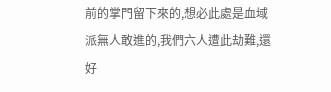前的掌門留下來的,想必此處是血域派無人敢進的,我們六人遭此劫難,還好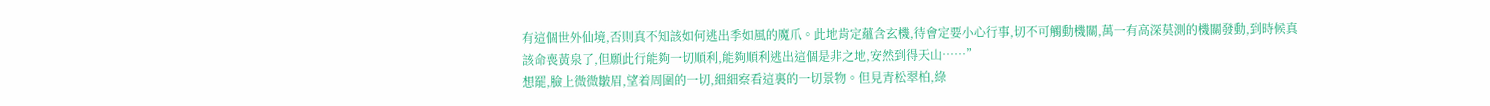有這個世外仙境,否則真不知該如何逃出季如風的魔爪。此地肯定蘊含玄機,待會定要小心行事,切不可觸動機關,萬一有高深莫測的機關發動,到時候真該命喪黃泉了,但願此行能夠一切順利,能夠順利逃出這個是非之地,安然到得天山……”
想罷,臉上微微皺眉,望着周圍的一切,細細察看這裏的一切景物。但見青松翠柏,綠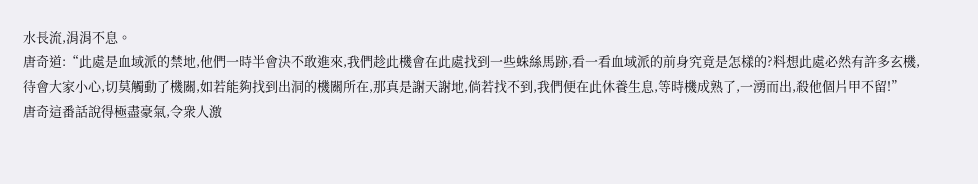水長流,涓涓不息。
唐奇道:“此處是血域派的禁地,他們一時半會決不敢進來,我們趁此機會在此處找到一些蛛絲馬跡,看一看血域派的前身究竟是怎樣的?料想此處必然有許多玄機,待會大家小心,切莫觸動了機關,如若能夠找到出洞的機關所在,那真是謝天謝地,倘若找不到,我們便在此休養生息,等時機成熟了,一湧而出,殺他個片甲不留!”
唐奇這番話說得極盡豪氣,令衆人激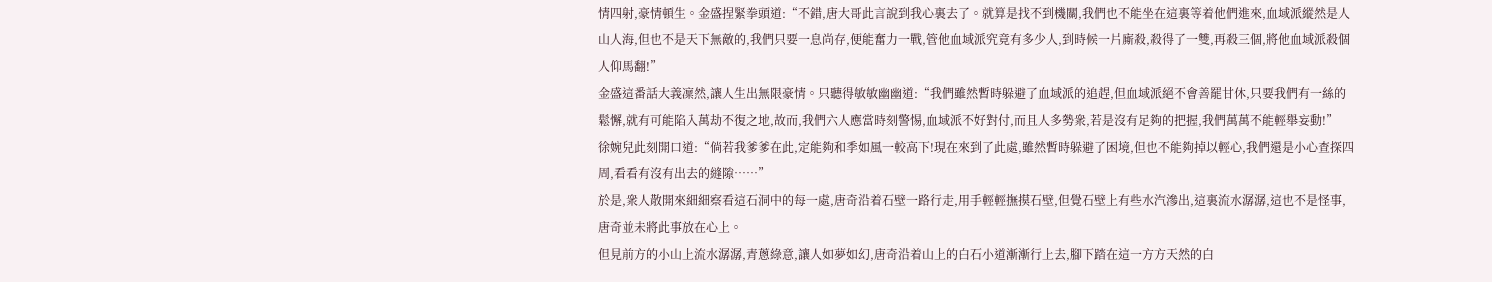情四射,豪情頓生。金盛捏緊拳頭道:“不錯,唐大哥此言說到我心裏去了。就算是找不到機關,我們也不能坐在這裏等着他們進來,血域派縱然是人山人海,但也不是天下無敵的,我們只要一息尚存,便能奮力一戰,管他血域派究竟有多少人,到時候一片廝殺,殺得了一雙,再殺三個,將他血域派殺個人仰馬翻!”
金盛這番話大義凜然,讓人生出無限豪情。只聽得敏敏幽幽道:“我們雖然暫時躲避了血域派的追趕,但血域派絕不會善罷甘休,只要我們有一絲的鬆懈,就有可能陷入萬劫不復之地,故而,我們六人應當時刻警惕,血域派不好對付,而且人多勢衆,若是沒有足夠的把握,我們萬萬不能輕舉妄動!”
徐婉兒此刻開口道:“倘若我爹爹在此,定能夠和季如風一較高下!現在來到了此處,雖然暫時躲避了困境,但也不能夠掉以輕心,我們還是小心查探四周,看看有沒有出去的縫隙……”
於是,衆人散開來細細察看這石洞中的每一處,唐奇沿着石壁一路行走,用手輕輕撫摸石壁,但覺石壁上有些水汽滲出,這裏流水潺潺,這也不是怪事,唐奇並未將此事放在心上。
但見前方的小山上流水潺潺,青蔥綠意,讓人如夢如幻,唐奇沿着山上的白石小道漸漸行上去,腳下踏在這一方方天然的白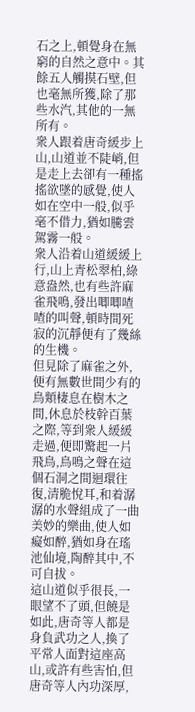石之上,頓覺身在無窮的自然之意中。其餘五人觸摸石壁,但也毫無所獲,除了那些水汽,其他的一無所有。
衆人跟着唐奇緩步上山,山道並不陡峭,但是走上去卻有一種搖搖欲墜的感覺,使人如在空中一般,似乎毫不借力,猶如騰雲駕霧一般。
衆人沿着山道緩緩上行,山上青松翠柏,綠意盎然,也有些許麻雀飛鳴,發出唧唧喳喳的叫聲,頓時間死寂的沉靜便有了幾絲的生機。
但見除了麻雀之外,便有無數世間少有的鳥類棲息在樹木之間,休息於枝幹百葉之際,等到衆人緩緩走過,便即驚起一片飛鳥,鳥鳴之聲在這個石洞之間迴環往復,清脆悅耳,和着潺潺的水聲組成了一曲美妙的樂曲,使人如癡如醉,猶如身在瑤池仙境,陶醉其中,不可自拔。
這山道似乎很長,一眼望不了頭,但饒是如此,唐奇等人都是身負武功之人,換了平常人面對這座高山,或許有些害怕,但唐奇等人內功深厚,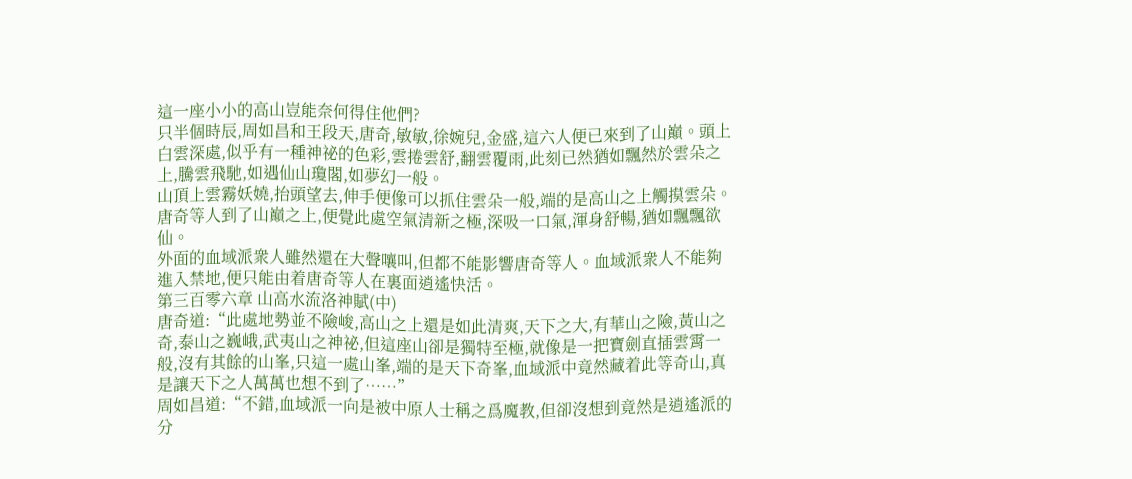這一座小小的高山豈能奈何得住他們?
只半個時辰,周如昌和王段天,唐奇,敏敏,徐婉兒,金盛,這六人便已來到了山巔。頭上白雲深處,似乎有一種神祕的色彩,雲捲雲舒,翻雲覆雨,此刻已然猶如飄然於雲朵之上,騰雲飛馳,如遇仙山瓊閣,如夢幻一般。
山頂上雲霧妖嬈,抬頭望去,伸手便像可以抓住雲朵一般,端的是高山之上觸摸雲朵。唐奇等人到了山巔之上,便覺此處空氣清新之極,深吸一口氣,渾身舒暢,猶如飄飄欲仙。
外面的血域派衆人雖然還在大聲嚷叫,但都不能影響唐奇等人。血域派衆人不能夠進入禁地,便只能由着唐奇等人在裏面逍遙快活。
第三百零六章 山高水流洛神賦(中)
唐奇道:“此處地勢並不險峻,高山之上還是如此清爽,天下之大,有華山之險,黃山之奇,泰山之巍峨,武夷山之神祕,但這座山卻是獨特至極,就像是一把寶劍直插雲霄一般,沒有其餘的山峯,只這一處山峯,端的是天下奇峯,血域派中竟然藏着此等奇山,真是讓天下之人萬萬也想不到了……”
周如昌道:“不錯,血域派一向是被中原人士稱之爲魔教,但卻沒想到竟然是逍遙派的分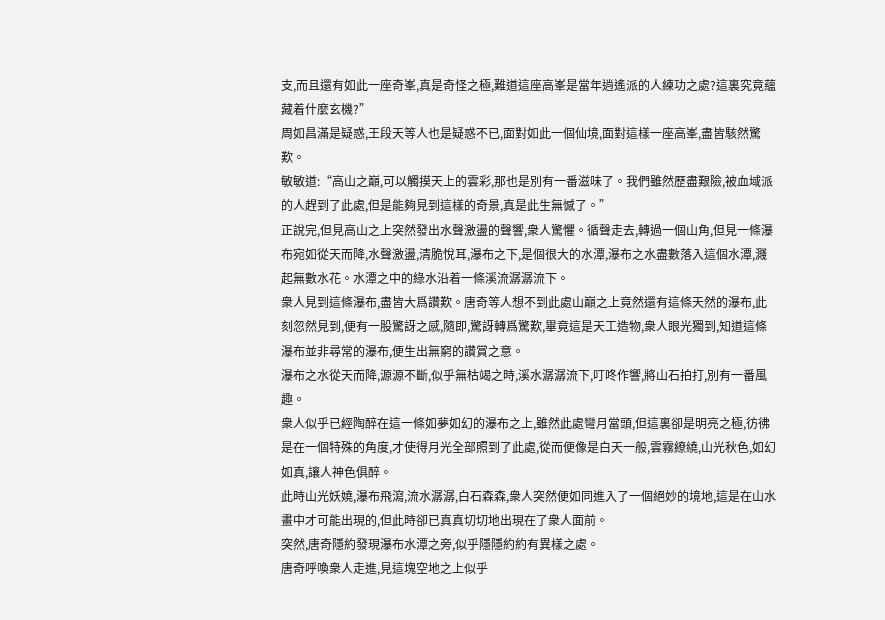支,而且還有如此一座奇峯,真是奇怪之極,難道這座高峯是當年逍遙派的人練功之處?這裏究竟蘊藏着什麼玄機?”
周如昌滿是疑惑,王段天等人也是疑惑不已,面對如此一個仙境,面對這樣一座高峯,盡皆駭然驚歎。
敏敏道:“高山之巔,可以觸摸天上的雲彩,那也是別有一番滋味了。我們雖然歷盡艱險,被血域派的人趕到了此處,但是能夠見到這樣的奇景,真是此生無憾了。”
正說完,但見高山之上突然發出水聲激盪的聲響,衆人驚懼。循聲走去,轉過一個山角,但見一條瀑布宛如從天而降,水聲激盪,清脆悅耳,瀑布之下,是個很大的水潭,瀑布之水盡數落入這個水潭,濺起無數水花。水潭之中的綠水沿着一條溪流潺潺流下。
衆人見到這條瀑布,盡皆大爲讚歎。唐奇等人想不到此處山巔之上竟然還有這條天然的瀑布,此刻忽然見到,便有一股驚訝之感,隨即,驚訝轉爲驚歎,畢竟這是天工造物,衆人眼光獨到,知道這條瀑布並非尋常的瀑布,便生出無窮的讚賞之意。
瀑布之水從天而降,源源不斷,似乎無枯竭之時,溪水潺潺流下,叮咚作響,將山石拍打,別有一番風趣。
衆人似乎已經陶醉在這一條如夢如幻的瀑布之上,雖然此處彎月當頭,但這裏卻是明亮之極,彷彿是在一個特殊的角度,才使得月光全部照到了此處,從而便像是白天一般,雲霧繚繞,山光秋色,如幻如真,讓人神色俱醉。
此時山光妖嬈,瀑布飛瀉,流水潺潺,白石森森,衆人突然便如同進入了一個絕妙的境地,這是在山水畫中才可能出現的,但此時卻已真真切切地出現在了衆人面前。
突然,唐奇隱約發現瀑布水潭之旁,似乎隱隱約約有異樣之處。
唐奇呼喚衆人走進,見這塊空地之上似乎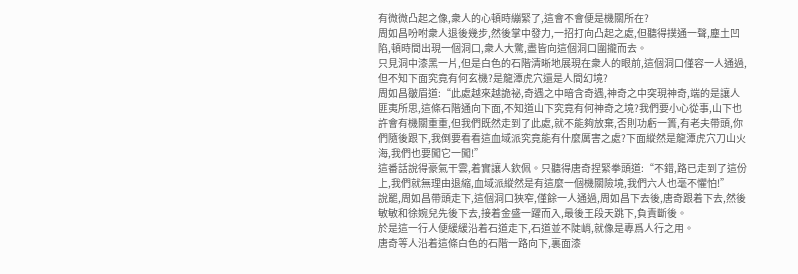有微微凸起之像,衆人的心頓時繃緊了,這會不會便是機關所在?
周如昌吩咐衆人退後幾步,然後掌中發力,一招打向凸起之處,但聽得撲通一聲,塵土凹陷,頓時間出現一個洞口,衆人大驚,盡皆向這個洞口圍攏而去。
只見洞中漆黑一片,但是白色的石階清晰地展現在衆人的眼前,這個洞口僅容一人通過,但不知下面究竟有何玄機?是龍潭虎穴還是人間幻境?
周如昌皺眉道:“此處越來越詭祕,奇遇之中暗含奇遇,神奇之中突現神奇,端的是讓人匪夷所思,這條石階通向下面,不知道山下究竟有何神奇之境?我們要小心從事,山下也許會有機關重重,但我們既然走到了此處,就不能夠放棄,否則功虧一簣,有老夫帶頭,你們隨後跟下,我倒要看看這血域派究竟能有什麼厲害之處?下面縱然是龍潭虎穴刀山火海,我們也要闖它一闖!”
這番話說得豪氣干雲,着實讓人欽佩。只聽得唐奇捏緊拳頭道:“不錯,路已走到了這份上,我們就無理由退縮,血域派縱然是有這麼一個機關險境,我們六人也毫不懼怕!”
說罷,周如昌帶頭走下,這個洞口狹窄,僅餘一人通過,周如昌下去後,唐奇跟着下去,然後敏敏和徐婉兒先後下去,接着金盛一躍而入,最後王段天跳下,負責斷後。
於是這一行人便緩緩沿着石道走下,石道並不陡峭,就像是專爲人行之用。
唐奇等人沿着這條白色的石階一路向下,裏面漆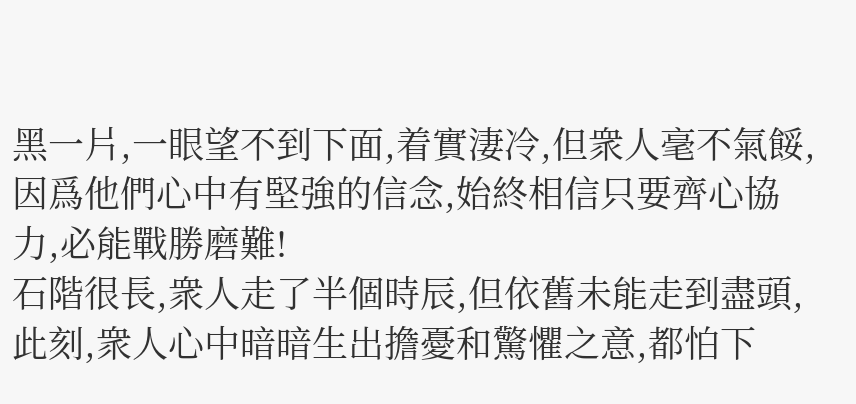黑一片,一眼望不到下面,着實淒冷,但衆人毫不氣餒,因爲他們心中有堅強的信念,始終相信只要齊心協力,必能戰勝磨難!
石階很長,衆人走了半個時辰,但依舊未能走到盡頭,此刻,衆人心中暗暗生出擔憂和驚懼之意,都怕下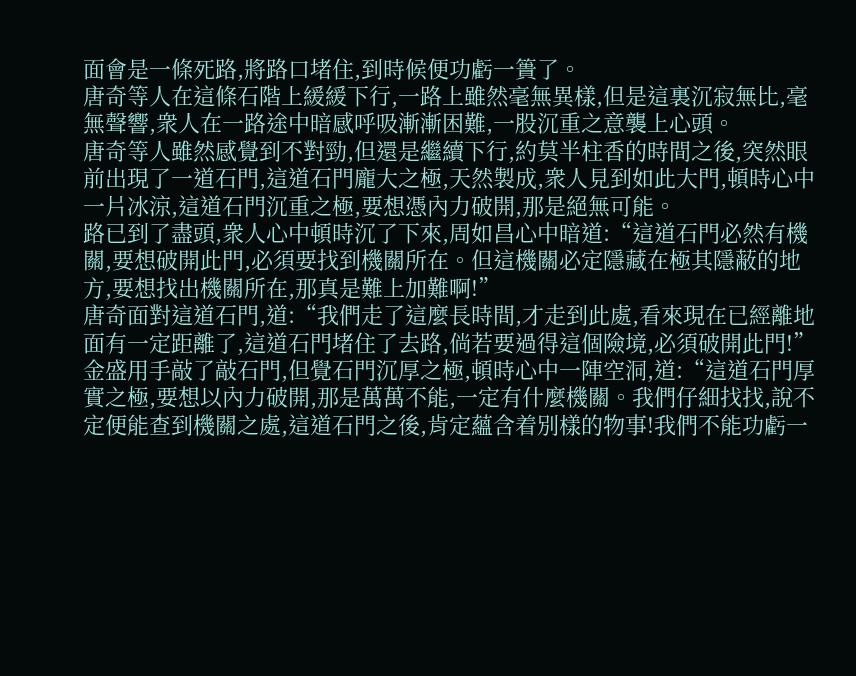面會是一條死路,將路口堵住,到時候便功虧一簣了。
唐奇等人在這條石階上緩緩下行,一路上雖然毫無異樣,但是這裏沉寂無比,毫無聲響,衆人在一路途中暗感呼吸漸漸困難,一股沉重之意襲上心頭。
唐奇等人雖然感覺到不對勁,但還是繼續下行,約莫半柱香的時間之後,突然眼前出現了一道石門,這道石門龐大之極,天然製成,衆人見到如此大門,頓時心中一片冰涼,這道石門沉重之極,要想憑內力破開,那是絕無可能。
路已到了盡頭,衆人心中頓時沉了下來,周如昌心中暗道:“這道石門必然有機關,要想破開此門,必須要找到機關所在。但這機關必定隱藏在極其隱蔽的地方,要想找出機關所在,那真是難上加難啊!”
唐奇面對這道石門,道:“我們走了這麼長時間,才走到此處,看來現在已經離地面有一定距離了,這道石門堵住了去路,倘若要過得這個險境,必須破開此門!”
金盛用手敲了敲石門,但覺石門沉厚之極,頓時心中一陣空洞,道:“這道石門厚實之極,要想以內力破開,那是萬萬不能,一定有什麼機關。我們仔細找找,說不定便能查到機關之處,這道石門之後,肯定蘊含着別樣的物事!我們不能功虧一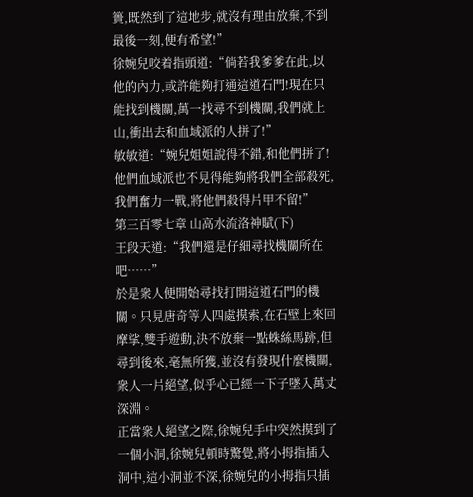簣,既然到了這地步,就沒有理由放棄,不到最後一刻,便有希望!”
徐婉兒咬着指頭道:“倘若我爹爹在此,以他的內力,或許能夠打通這道石門!現在只能找到機關,萬一找尋不到機關,我們就上山,衝出去和血域派的人拼了!”
敏敏道:“婉兒姐姐說得不錯,和他們拼了!他們血域派也不見得能夠將我們全部殺死,我們奮力一戰,將他們殺得片甲不留!”
第三百零七章 山高水流洛神賦(下)
王段天道:“我們還是仔細尋找機關所在吧……”
於是衆人便開始尋找打開這道石門的機關。只見唐奇等人四處摸索,在石壁上來回摩挲,雙手遊動,決不放棄一點蛛絲馬跡,但尋到後來,毫無所獲,並沒有發現什麼機關,衆人一片絕望,似乎心已經一下子墜入萬丈深淵。
正當衆人絕望之際,徐婉兒手中突然摸到了一個小洞,徐婉兒頓時驚覺,將小拇指插入洞中,這小洞並不深,徐婉兒的小拇指只插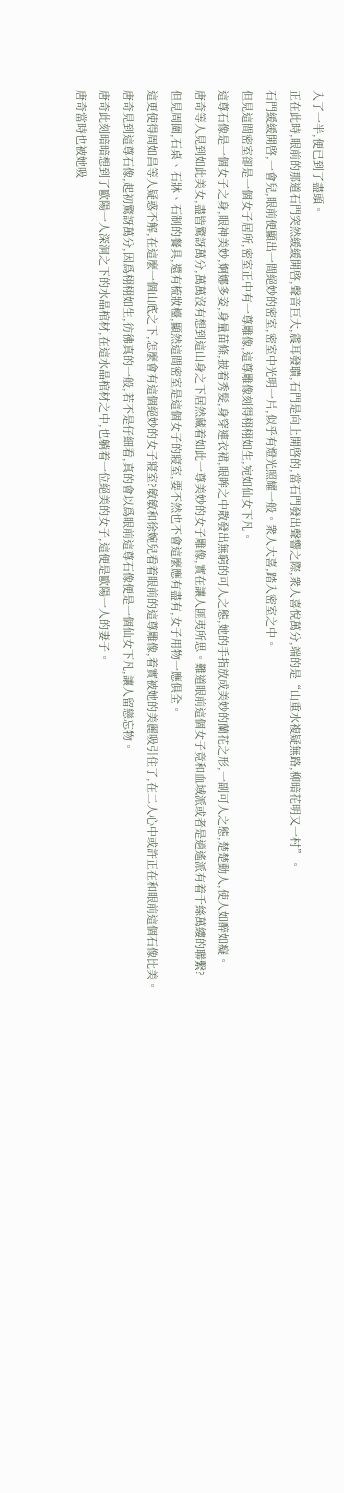入了一半,便已到了盡頭。
正在此時,眼前的那道石門突然緩緩開啓,聲音巨大,震耳發聵,石門是向上開啓的,當石門發出聲響之際,衆人喜悅萬分,端的是“山重水複疑無路,柳暗花明又一村”。
石門緩緩開啓,一會兒,眼前便顯出一間絕妙的密室,密室中光明一片,似乎有燈光照耀一般。衆人大喜,踏入密室之中。
但見這間密室卻是一個女子居所,密室正中有一尊雕像,這尊雕像刻得栩栩如生,宛如仙女下凡。
這尊石像是一個女子之身,眼神美妙,婀娜多姿,身量苗條,披着秀髮,身穿連衣裙,眼眸之中散發出無窮的可人之態,她的手指放成美妙的蘭花之形,一副可人之態,楚楚動人,使人如醉如癡。
唐奇等人見到如此美女,盡皆驚訝萬分,萬萬沒有想到這山身之下居然藏着如此一尊美妙的女子雕像,實在讓人匪夷所思。難道眼前這個女子竟和血域派或者是逍遙派有着千絲萬縷的聯繫?
但見周圍,石桌、石牀、石制的餐具,還有梳妝檯,顯然這間密室是這個女子的寢室,要不然也不會這麼應有盡有,女子用物一應俱全。
這更使得周如昌等人疑惑不解,在這麼一個山底之下,怎麼會有這個絕妙的女子寢室?敏敏和徐婉兒看着眼前的這尊雕像,着實被她的美麗吸引住了,在二人心中或許正在和眼前這個石像比美。
唐奇見到這尊石像,起初驚訝萬分,因爲栩栩如生,彷彿真的一般,若不是仔細看,真的會以爲眼前這尊石像便是一個仙女下凡,讓人留戀忘物。
唐奇此刻暗暗想到了歐陽一人深洞之下的水晶棺材,在這水晶棺材之中,也躺着一位絕美的女子,這便是歐陽一人的妻子。
唐奇當時也被她吸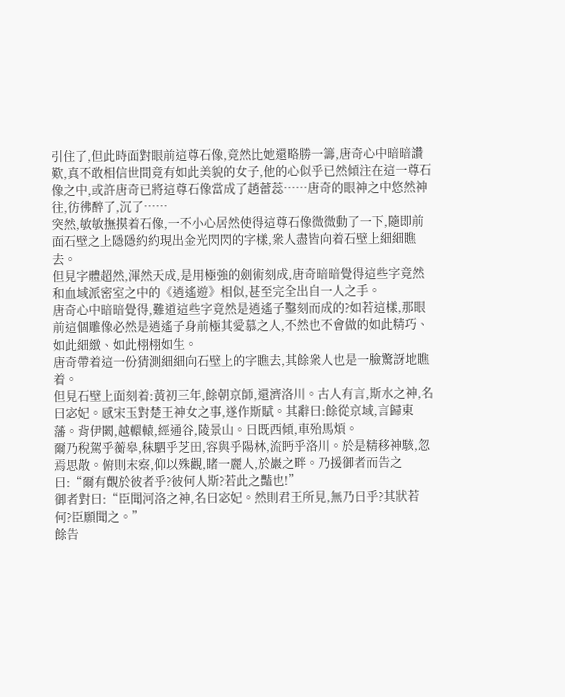引住了,但此時面對眼前這尊石像,竟然比她還略勝一籌,唐奇心中暗暗讚歎,真不敢相信世間竟有如此美貌的女子,他的心似乎已然傾注在這一尊石像之中,或許唐奇已將這尊石像當成了趙蕾蕊……唐奇的眼神之中悠然神往,彷彿醉了,沉了……
突然,敏敏撫摸着石像,一不小心居然使得這尊石像微微動了一下,隨即前面石壁之上隱隱約約現出金光閃閃的字樣,衆人盡皆向着石壁上細細瞧去。
但見字體超然,渾然天成,是用極強的劍術刻成,唐奇暗暗覺得這些字竟然和血域派密室之中的《逍遙遊》相似,甚至完全出自一人之手。
唐奇心中暗暗覺得,難道這些字竟然是逍遙子鑿刻而成的?如若這樣,那眼前這個雕像必然是逍遙子身前極其愛慕之人,不然也不會做的如此精巧、如此細緻、如此栩栩如生。
唐奇帶着這一份猜測細細向石壁上的字瞧去,其餘衆人也是一臉驚訝地瞧着。
但見石壁上面刻着:黃初三年,餘朝京師,還濟洛川。古人有言,斯水之神,名曰宓妃。感宋玉對楚王神女之事,遂作斯賦。其辭曰:餘從京域,言歸東藩。背伊闕,越轘轅,經通谷,陵景山。日既西傾,車殆馬煩。
爾乃稅駕乎蘅皋,秣駟乎芝田,容與乎陽林,流眄乎洛川。於是精移神駭,忽焉思散。俯則末察,仰以殊觀,睹一麗人,於巖之畔。乃援御者而告之曰:“爾有覿於彼者乎?彼何人斯?若此之豔也!”
御者對曰:“臣聞河洛之神,名曰宓妃。然則君王所見,無乃日乎?其狀若何?臣願聞之。”
餘告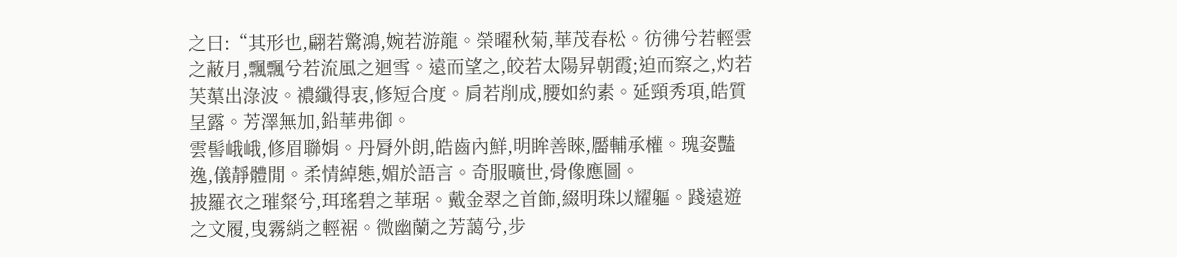之曰:“其形也,翩若驚鴻,婉若游龍。榮曜秋菊,華茂春松。彷彿兮若輕雲之蔽月,飄飄兮若流風之迴雪。遠而望之,皎若太陽昇朝霞;迫而察之,灼若芙蕖出淥波。襛纖得衷,修短合度。肩若削成,腰如約素。延頸秀項,皓質呈露。芳澤無加,鉛華弗御。
雲髻峨峨,修眉聯娟。丹脣外朗,皓齒內鮮,明眸善睞,靨輔承權。瑰姿豔逸,儀靜體閒。柔情綽態,媚於語言。奇服曠世,骨像應圖。
披羅衣之璀粲兮,珥瑤碧之華琚。戴金翠之首飾,綴明珠以耀軀。踐遠遊之文履,曳霧綃之輕裾。微幽蘭之芳藹兮,步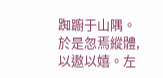踟躕于山隅。
於是忽焉縱體,以遨以嬉。左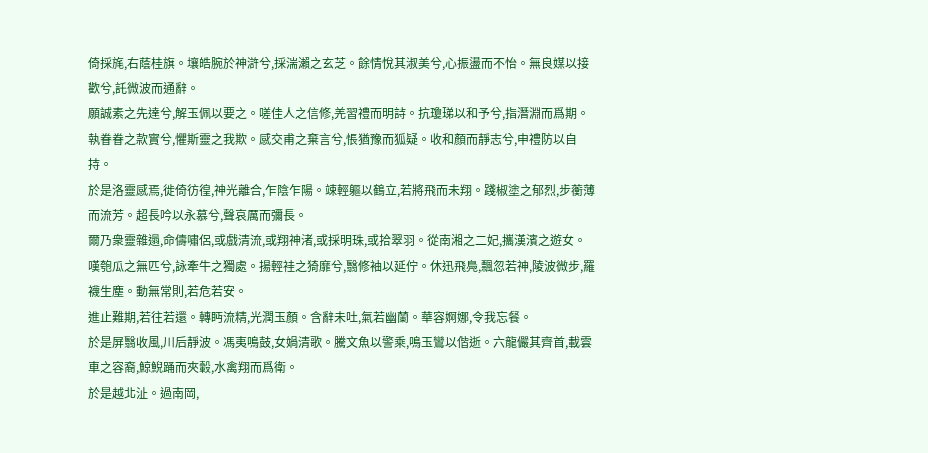倚採旄,右蔭桂旗。壤皓腕於神滸兮,採湍瀨之玄芝。餘情悅其淑美兮,心振盪而不怡。無良媒以接歡兮,託微波而通辭。
願誠素之先達兮,解玉佩以要之。嗟佳人之信修,羌習禮而明詩。抗瓊珶以和予兮,指潛淵而爲期。
執眷眷之款實兮,懼斯靈之我欺。感交甫之棄言兮,悵猶豫而狐疑。收和顏而靜志兮,申禮防以自持。
於是洛靈感焉,徙倚彷徨,神光離合,乍陰乍陽。竦輕軀以鶴立,若將飛而未翔。踐椒塗之郁烈,步蘅薄而流芳。超長吟以永慕兮,聲哀厲而彌長。
爾乃衆靈雜遢,命儔嘯侶,或戲清流,或翔神渚,或採明珠,或拾翠羽。從南湘之二妃,攜漢濱之遊女。
嘆匏瓜之無匹兮,詠牽牛之獨處。揚輕袿之猗靡兮,翳修袖以延佇。休迅飛鳧,飄忽若神,陵波微步,羅襪生塵。動無常則,若危若安。
進止難期,若往若還。轉眄流精,光潤玉顏。含辭未吐,氣若幽蘭。華容婀娜,令我忘餐。
於是屏翳收風,川后靜波。馮夷鳴鼓,女媧清歌。騰文魚以警乘,鳴玉鸞以偕逝。六龍儼其齊首,載雲車之容裔,鯨鯢踊而夾轂,水禽翔而爲衛。
於是越北沚。過南岡,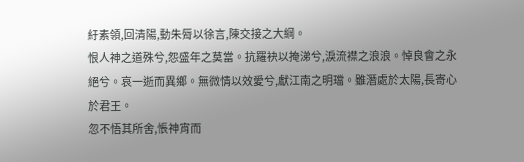紆素領,回清陽,動朱脣以徐言,陳交接之大綱。
恨人神之道殊兮,怨盛年之莫當。抗羅袂以掩涕兮,淚流襟之浪浪。悼良會之永絕兮。哀一逝而異鄉。無微情以效愛兮,獻江南之明璫。雖潛處於太陽,長寄心於君王。
忽不悟其所舍,悵神宵而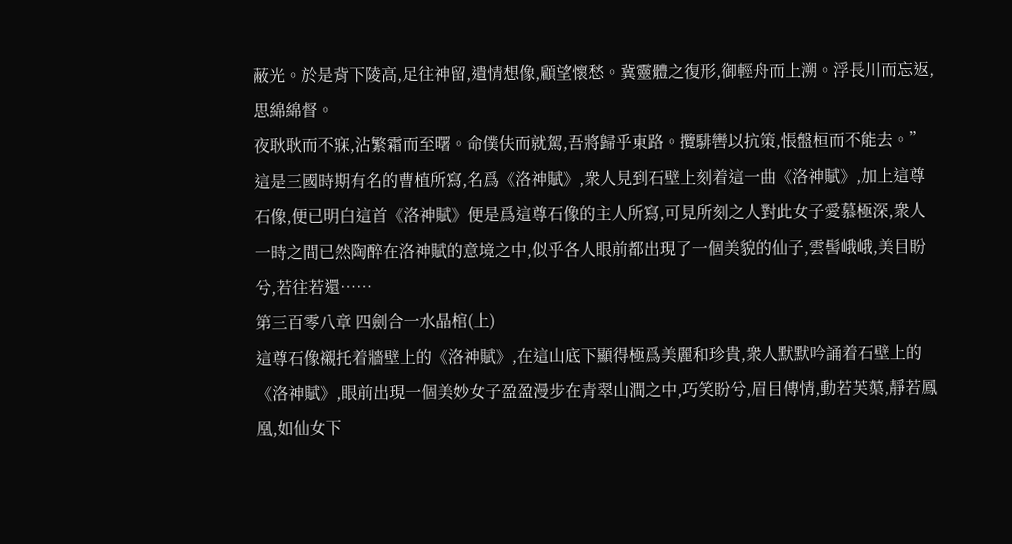蔽光。於是背下陵高,足往神留,遺情想像,顧望懷愁。冀靈體之復形,御輕舟而上溯。浮長川而忘返,思綿綿督。
夜耿耿而不寐,沾繁霜而至曙。命僕伕而就駕,吾將歸乎東路。攬騑轡以抗策,悵盤桓而不能去。”
這是三國時期有名的曹植所寫,名爲《洛神賦》,衆人見到石壁上刻着這一曲《洛神賦》,加上這尊石像,便已明白這首《洛神賦》便是爲這尊石像的主人所寫,可見所刻之人對此女子愛慕極深,衆人一時之間已然陶醉在洛神賦的意境之中,似乎各人眼前都出現了一個美貌的仙子,雲髻峨峨,美目盼兮,若往若還……
第三百零八章 四劍合一水晶棺(上)
這尊石像襯托着牆壁上的《洛神賦》,在這山底下顯得極爲美麗和珍貴,衆人默默吟誦着石壁上的《洛神賦》,眼前出現一個美妙女子盈盈漫步在青翠山澗之中,巧笑盼兮,眉目傳情,動若芙蕖,靜若鳳凰,如仙女下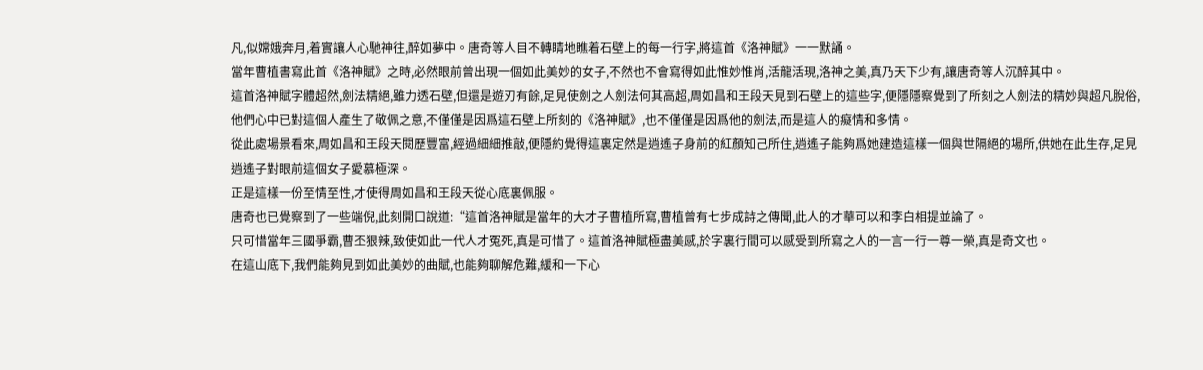凡,似嫦娥奔月,着實讓人心馳神往,醉如夢中。唐奇等人目不轉睛地瞧着石壁上的每一行字,將這首《洛神賦》一一默誦。
當年曹植書寫此首《洛神賦》之時,必然眼前曾出現一個如此美妙的女子,不然也不會寫得如此惟妙惟肖,活龍活現,洛神之美,真乃天下少有,讓唐奇等人沉醉其中。
這首洛神賦字體超然,劍法精絕,雖力透石壁,但還是遊刃有餘,足見使劍之人劍法何其高超,周如昌和王段天見到石壁上的這些字,便隱隱察覺到了所刻之人劍法的精妙與超凡脫俗,他們心中已對這個人產生了敬佩之意,不僅僅是因爲這石壁上所刻的《洛神賦》,也不僅僅是因爲他的劍法,而是這人的癡情和多情。
從此處場景看來,周如昌和王段天閱歷豐富,經過細細推敲,便隱約覺得這裏定然是逍遙子身前的紅顏知己所住,逍遙子能夠爲她建造這樣一個與世隔絕的場所,供她在此生存,足見逍遙子對眼前這個女子愛慕極深。
正是這樣一份至情至性,才使得周如昌和王段天從心底裏佩服。
唐奇也已覺察到了一些端倪,此刻開口說道:“這首洛神賦是當年的大才子曹植所寫,曹植曾有七步成詩之傳聞,此人的才華可以和李白相提並論了。
只可惜當年三國爭霸,曹丕狠辣,致使如此一代人才冤死,真是可惜了。這首洛神賦極盡美感,於字裏行間可以感受到所寫之人的一言一行一尊一榮,真是奇文也。
在這山底下,我們能夠見到如此美妙的曲賦,也能夠聊解危難,緩和一下心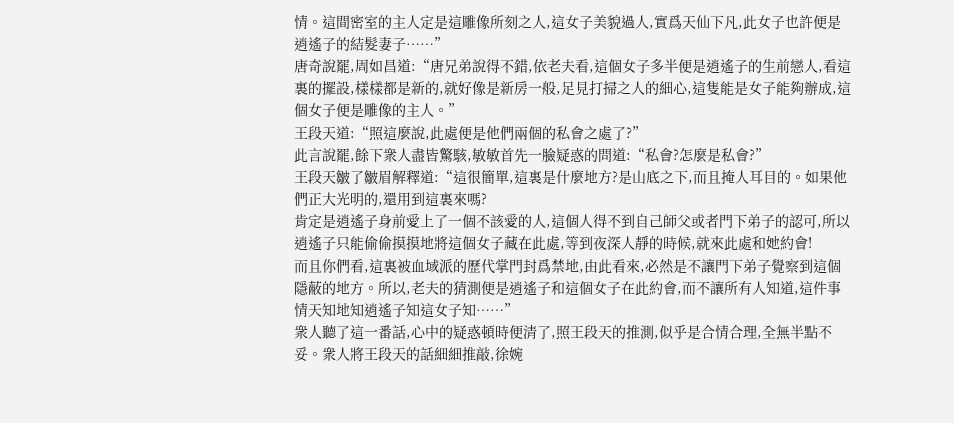情。這間密室的主人定是這雕像所刻之人,這女子美貌過人,實爲天仙下凡,此女子也許便是逍遙子的結髮妻子……”
唐奇說罷,周如昌道:“唐兄弟說得不錯,依老夫看,這個女子多半便是逍遙子的生前戀人,看這裏的擺設,樣樣都是新的,就好像是新房一般,足見打掃之人的細心,這隻能是女子能夠辦成,這個女子便是雕像的主人。”
王段天道:“照這麼說,此處便是他們兩個的私會之處了?”
此言說罷,餘下衆人盡皆驚駭,敏敏首先一臉疑惑的問道:“私會?怎麼是私會?”
王段天皺了皺眉解釋道:“這很簡單,這裏是什麼地方?是山底之下,而且掩人耳目的。如果他們正大光明的,還用到這裏來嗎?
肯定是逍遙子身前愛上了一個不該愛的人,這個人得不到自己師父或者門下弟子的認可,所以逍遙子只能偷偷摸摸地將這個女子藏在此處,等到夜深人靜的時候,就來此處和她約會!
而且你們看,這裏被血域派的歷代掌門封爲禁地,由此看來,必然是不讓門下弟子覺察到這個隱蔽的地方。所以,老夫的猜測便是逍遙子和這個女子在此約會,而不讓所有人知道,這件事情天知地知逍遙子知這女子知……”
衆人聽了這一番話,心中的疑惑頓時便清了,照王段天的推測,似乎是合情合理,全無半點不妥。衆人將王段天的話細細推敲,徐婉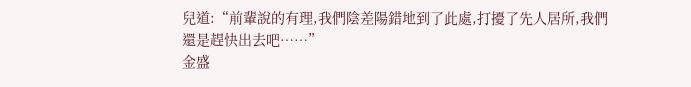兒道:“前輩說的有理,我們陰差陽錯地到了此處,打擾了先人居所,我們還是趕快出去吧……”
金盛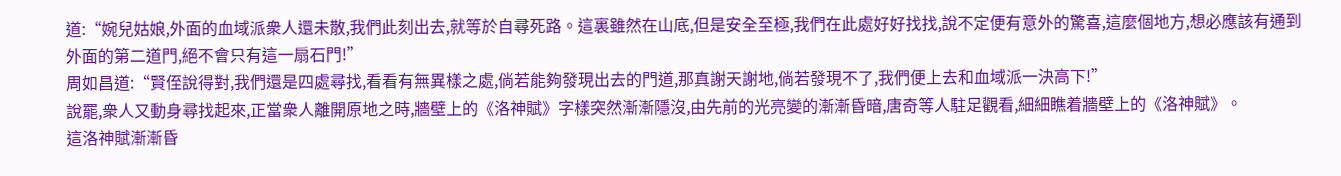道:“婉兒姑娘,外面的血域派衆人還未散,我們此刻出去,就等於自尋死路。這裏雖然在山底,但是安全至極,我們在此處好好找找,說不定便有意外的驚喜,這麼個地方,想必應該有通到外面的第二道門,絕不會只有這一扇石門!”
周如昌道:“賢侄說得對,我們還是四處尋找,看看有無異樣之處,倘若能夠發現出去的門道,那真謝天謝地,倘若發現不了,我們便上去和血域派一決高下!”
說罷,衆人又動身尋找起來,正當衆人離開原地之時,牆壁上的《洛神賦》字樣突然漸漸隱沒,由先前的光亮變的漸漸昏暗,唐奇等人駐足觀看,細細瞧着牆壁上的《洛神賦》。
這洛神賦漸漸昏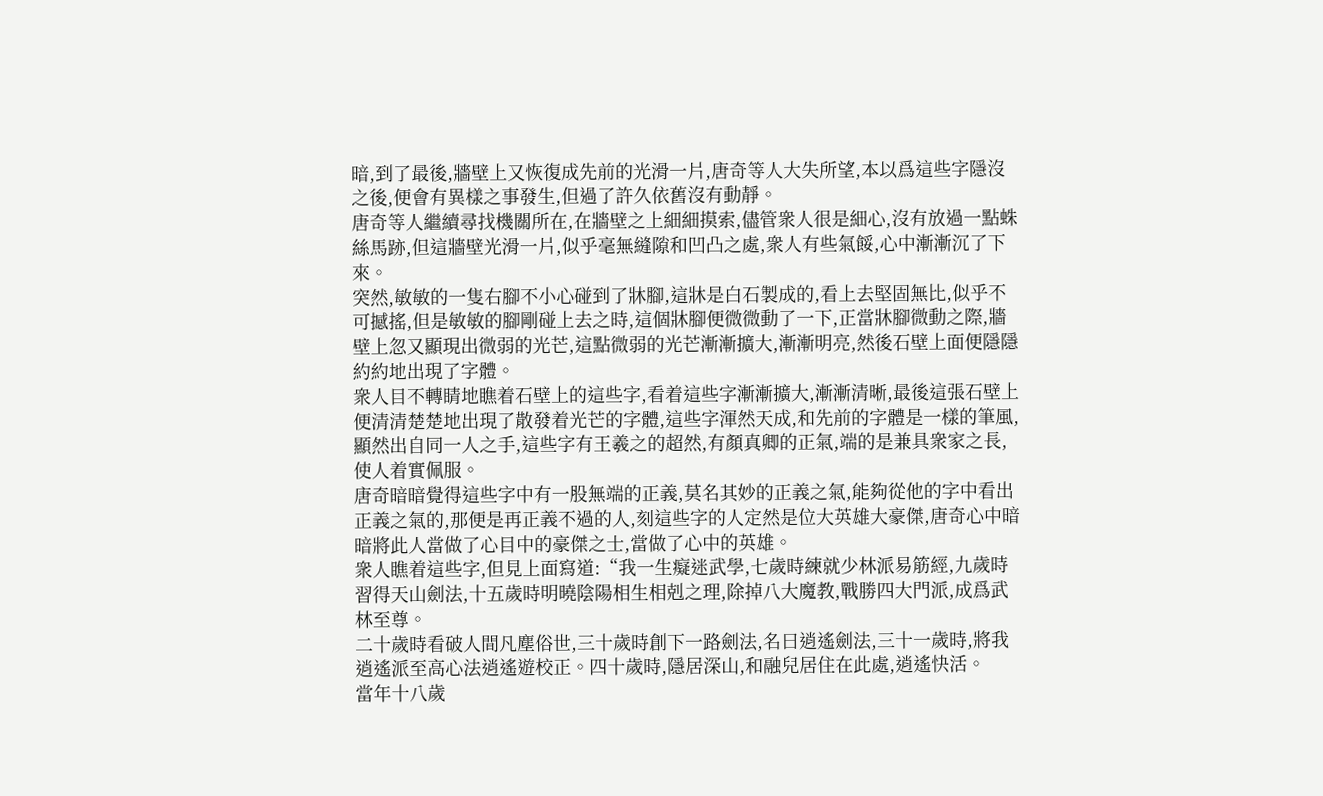暗,到了最後,牆壁上又恢復成先前的光滑一片,唐奇等人大失所望,本以爲這些字隱沒之後,便會有異樣之事發生,但過了許久依舊沒有動靜。
唐奇等人繼續尋找機關所在,在牆壁之上細細摸索,儘管衆人很是細心,沒有放過一點蛛絲馬跡,但這牆壁光滑一片,似乎毫無縫隙和凹凸之處,衆人有些氣餒,心中漸漸沉了下來。
突然,敏敏的一隻右腳不小心碰到了牀腳,這牀是白石製成的,看上去堅固無比,似乎不可撼搖,但是敏敏的腳剛碰上去之時,這個牀腳便微微動了一下,正當牀腳微動之際,牆壁上忽又顯現出微弱的光芒,這點微弱的光芒漸漸擴大,漸漸明亮,然後石壁上面便隱隱約約地出現了字體。
衆人目不轉睛地瞧着石壁上的這些字,看着這些字漸漸擴大,漸漸清晰,最後這張石壁上便清清楚楚地出現了散發着光芒的字體,這些字渾然天成,和先前的字體是一樣的筆風,顯然出自同一人之手,這些字有王羲之的超然,有顏真卿的正氣,端的是兼具衆家之長,使人着實佩服。
唐奇暗暗覺得這些字中有一股無端的正義,莫名其妙的正義之氣,能夠從他的字中看出正義之氣的,那便是再正義不過的人,刻這些字的人定然是位大英雄大豪傑,唐奇心中暗暗將此人當做了心目中的豪傑之士,當做了心中的英雄。
衆人瞧着這些字,但見上面寫道:“我一生癡迷武學,七歲時練就少林派易筋經,九歲時習得天山劍法,十五歲時明曉陰陽相生相剋之理,除掉八大魔教,戰勝四大門派,成爲武林至尊。
二十歲時看破人間凡塵俗世,三十歲時創下一路劍法,名曰逍遙劍法,三十一歲時,將我逍遙派至高心法逍遙遊校正。四十歲時,隱居深山,和融兒居住在此處,逍遙快活。
當年十八歲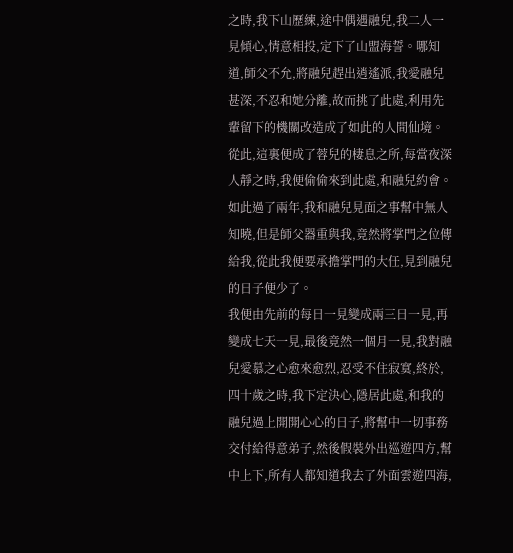之時,我下山歷練,途中偶遇融兒,我二人一見傾心,情意相投,定下了山盟海誓。哪知道,師父不允,將融兒趕出逍遙派,我愛融兒甚深,不忍和她分離,故而挑了此處,利用先輩留下的機關改造成了如此的人間仙境。
從此,這裏便成了蓉兒的棲息之所,每當夜深人靜之時,我便偷偷來到此處,和融兒約會。如此過了兩年,我和融兒見面之事幫中無人知曉,但是師父器重與我,竟然將掌門之位傳給我,從此我便要承擔掌門的大任,見到融兒的日子便少了。
我便由先前的每日一見變成兩三日一見,再變成七天一見,最後竟然一個月一見,我對融兒愛慕之心愈來愈烈,忍受不住寂寞,終於,四十歲之時,我下定決心,隱居此處,和我的融兒過上開開心心的日子,將幫中一切事務交付給得意弟子,然後假裝外出巡遊四方,幫中上下,所有人都知道我去了外面雲遊四海,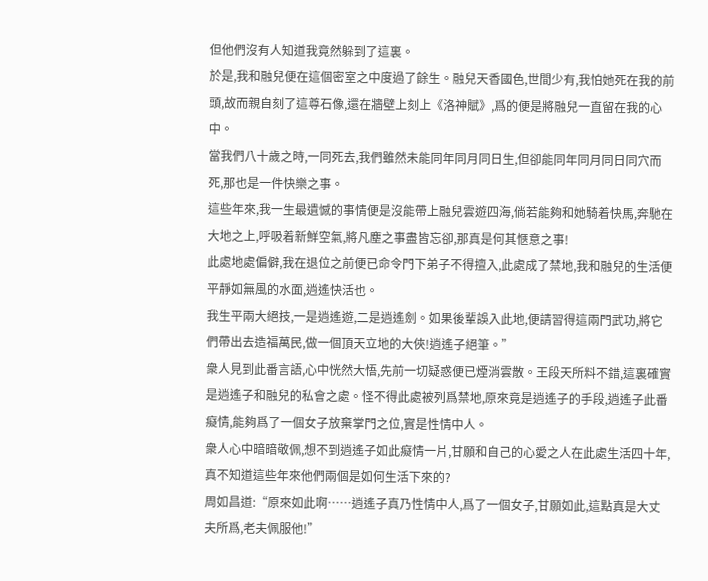但他們沒有人知道我竟然躲到了這裏。
於是,我和融兒便在這個密室之中度過了餘生。融兒天香國色,世間少有,我怕她死在我的前頭,故而親自刻了這尊石像,還在牆壁上刻上《洛神賦》,爲的便是將融兒一直留在我的心中。
當我們八十歲之時,一同死去,我們雖然未能同年同月同日生,但卻能同年同月同日同穴而死,那也是一件快樂之事。
這些年來,我一生最遺憾的事情便是沒能帶上融兒雲遊四海,倘若能夠和她騎着快馬,奔馳在大地之上,呼吸着新鮮空氣,將凡塵之事盡皆忘卻,那真是何其愜意之事!
此處地處偏僻,我在退位之前便已命令門下弟子不得擅入,此處成了禁地,我和融兒的生活便平靜如無風的水面,逍遙快活也。
我生平兩大絕技,一是逍遙遊,二是逍遙劍。如果後輩誤入此地,便請習得這兩門武功,將它們帶出去造福萬民,做一個頂天立地的大俠!逍遙子絕筆。”
衆人見到此番言語,心中恍然大悟,先前一切疑惑便已煙消雲散。王段天所料不錯,這裏確實是逍遙子和融兒的私會之處。怪不得此處被列爲禁地,原來竟是逍遙子的手段,逍遙子此番癡情,能夠爲了一個女子放棄掌門之位,實是性情中人。
衆人心中暗暗敬佩,想不到逍遙子如此癡情一片,甘願和自己的心愛之人在此處生活四十年,真不知道這些年來他們兩個是如何生活下來的?
周如昌道:“原來如此啊……逍遙子真乃性情中人,爲了一個女子,甘願如此,這點真是大丈夫所爲,老夫佩服他!”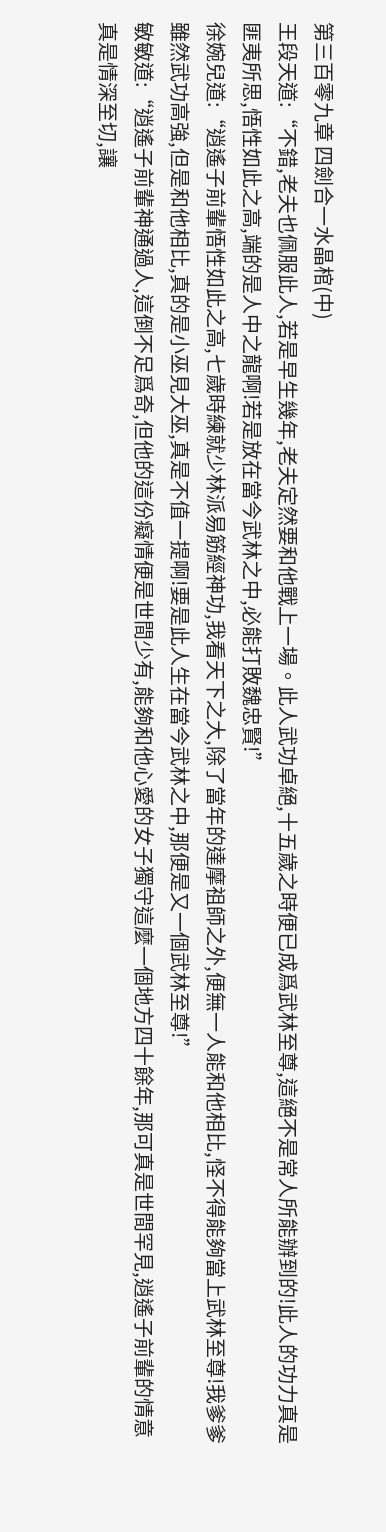第三百零九章 四劍合一水晶棺(中)
王段天道:“不錯,老夫也佩服此人,若是早生幾年,老夫定然要和他戰上一場。此人武功卓絕,十五歲之時便已成爲武林至尊,這絕不是常人所能辦到的!此人的功力真是匪夷所思,悟性如此之高,端的是人中之龍啊!若是放在當今武林之中,必能打敗魏忠賢!”
徐婉兒道:“逍遙子前輩悟性如此之高,七歲時練就少林派易筋經神功,我看天下之大,除了當年的達摩祖師之外,便無一人能和他相比,怪不得能夠當上武林至尊!我爹爹雖然武功高強,但是和他相比,真的是小巫見大巫,真是不值一提啊!要是此人生在當今武林之中,那便是又一個武林至尊!”
敏敏道:“逍遙子前輩神通過人,這倒不足爲奇,但他的這份癡情便是世間少有,能夠和他心愛的女子獨守這麼一個地方四十餘年,那可真是世間罕見,逍遙子前輩的情意真是情深至切,讓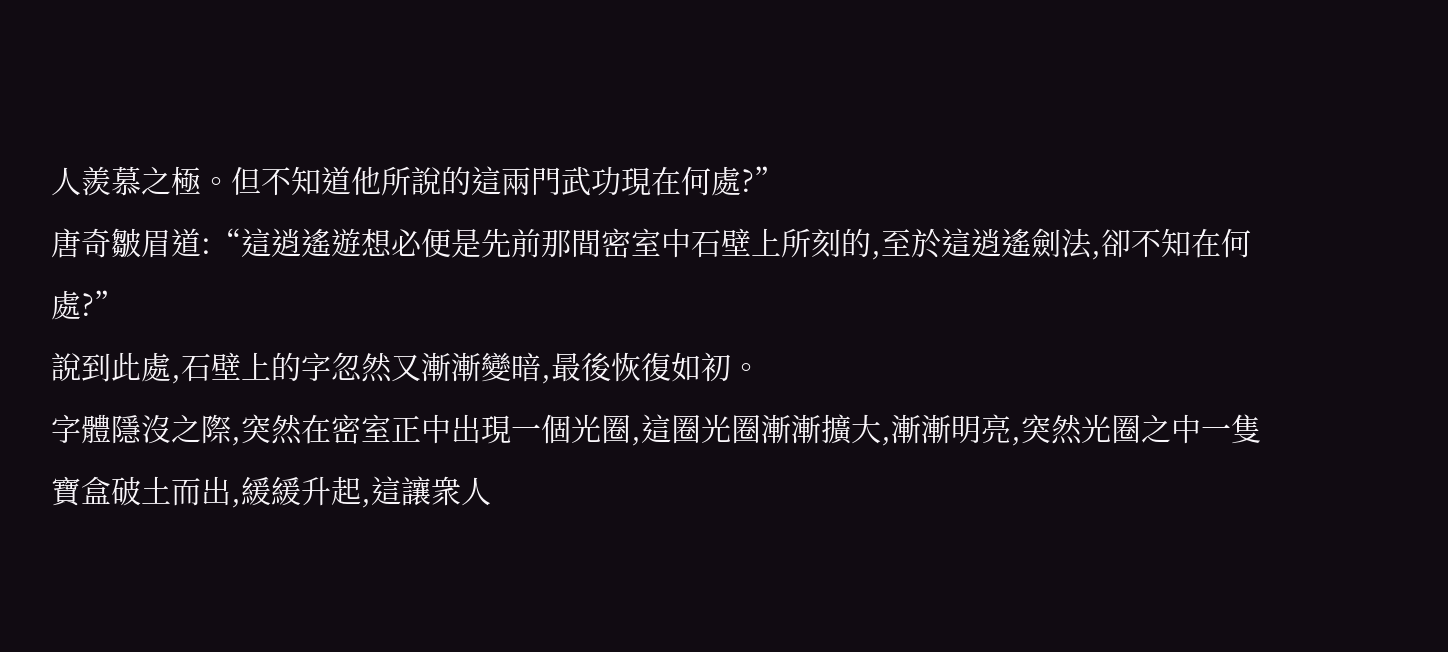人羨慕之極。但不知道他所說的這兩門武功現在何處?”
唐奇皺眉道:“這逍遙遊想必便是先前那間密室中石壁上所刻的,至於這逍遙劍法,卻不知在何處?”
說到此處,石壁上的字忽然又漸漸變暗,最後恢復如初。
字體隱沒之際,突然在密室正中出現一個光圈,這圈光圈漸漸擴大,漸漸明亮,突然光圈之中一隻寶盒破土而出,緩緩升起,這讓衆人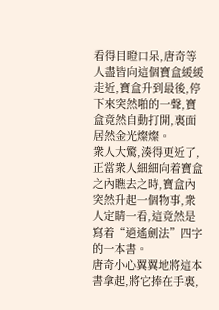看得目瞪口呆,唐奇等人盡皆向這個寶盒緩緩走近,寶盒升到最後,停下來突然啪的一聲,寶盒竟然自動打開,裏面居然金光燦燦。
衆人大驚,湊得更近了,正當衆人細細向着寶盒之內瞧去之時,寶盒內突然升起一個物事,衆人定睛一看,這竟然是寫着“逍遙劍法”四字的一本書。
唐奇小心翼翼地將這本書拿起,將它捧在手裏,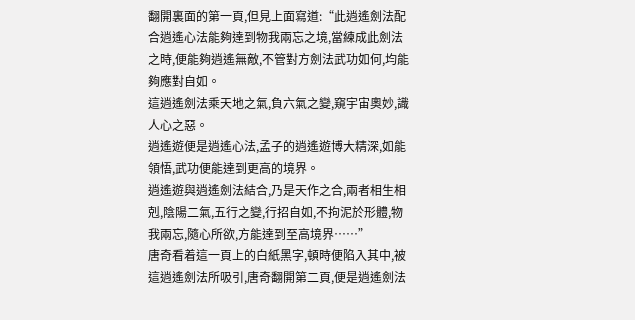翻開裏面的第一頁,但見上面寫道:“此逍遙劍法配合逍遙心法能夠達到物我兩忘之境,當練成此劍法之時,便能夠逍遙無敵,不管對方劍法武功如何,均能夠應對自如。
這逍遙劍法乘天地之氣,負六氣之變,窺宇宙奧妙,識人心之惡。
逍遙遊便是逍遙心法,孟子的逍遙遊博大精深,如能領悟,武功便能達到更高的境界。
逍遙遊與逍遙劍法結合,乃是天作之合,兩者相生相剋,陰陽二氣,五行之變,行招自如,不拘泥於形體,物我兩忘,隨心所欲,方能達到至高境界……”
唐奇看着這一頁上的白紙黑字,頓時便陷入其中,被這逍遙劍法所吸引,唐奇翻開第二頁,便是逍遙劍法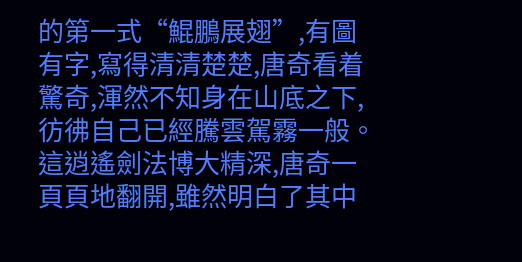的第一式“鯤鵬展翅”,有圖有字,寫得清清楚楚,唐奇看着驚奇,渾然不知身在山底之下,彷彿自己已經騰雲駕霧一般。
這逍遙劍法博大精深,唐奇一頁頁地翻開,雖然明白了其中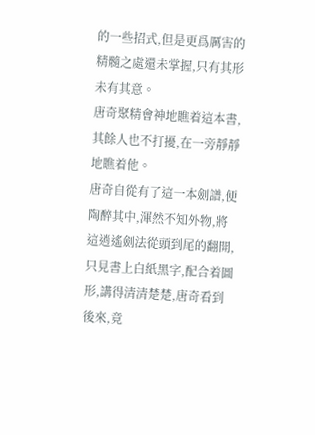的一些招式,但是更爲厲害的精髓之處還未掌握,只有其形未有其意。
唐奇聚精會神地瞧着這本書,其餘人也不打擾,在一旁靜靜地瞧着他。
唐奇自從有了這一本劍譜,便陶醉其中,渾然不知外物,將這逍遙劍法從頭到尾的翻開,只見書上白紙黑字,配合着圖形,講得清清楚楚,唐奇看到後來,竟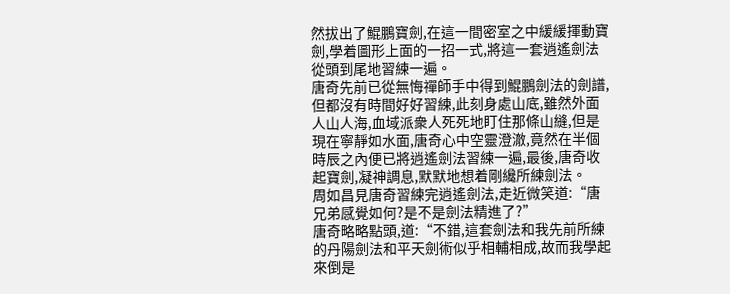然拔出了鯤鵬寶劍,在這一間密室之中緩緩揮動寶劍,學着圖形上面的一招一式,將這一套逍遙劍法從頭到尾地習練一遍。
唐奇先前已從無悔禪師手中得到鯤鵬劍法的劍譜,但都沒有時間好好習練,此刻身處山底,雖然外面人山人海,血域派衆人死死地盯住那條山縫,但是現在寧靜如水面,唐奇心中空靈澄澈,竟然在半個時辰之內便已將逍遙劍法習練一遍,最後,唐奇收起寶劍,凝神調息,默默地想着剛纔所練劍法。
周如昌見唐奇習練完逍遙劍法,走近微笑道:“唐兄弟感覺如何?是不是劍法精進了?”
唐奇略略點頭,道:“不錯,這套劍法和我先前所練的丹陽劍法和平天劍術似乎相輔相成,故而我學起來倒是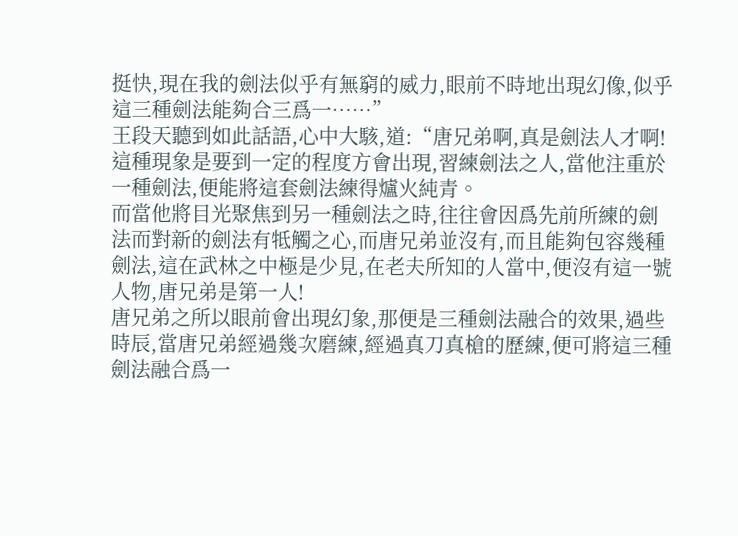挺快,現在我的劍法似乎有無窮的威力,眼前不時地出現幻像,似乎這三種劍法能夠合三爲一……”
王段天聽到如此話語,心中大駭,道:“唐兄弟啊,真是劍法人才啊!這種現象是要到一定的程度方會出現,習練劍法之人,當他注重於一種劍法,便能將這套劍法練得爐火純青。
而當他將目光聚焦到另一種劍法之時,往往會因爲先前所練的劍法而對新的劍法有牴觸之心,而唐兄弟並沒有,而且能夠包容幾種劍法,這在武林之中極是少見,在老夫所知的人當中,便沒有這一號人物,唐兄弟是第一人!
唐兄弟之所以眼前會出現幻象,那便是三種劍法融合的效果,過些時辰,當唐兄弟經過幾次磨練,經過真刀真槍的歷練,便可將這三種劍法融合爲一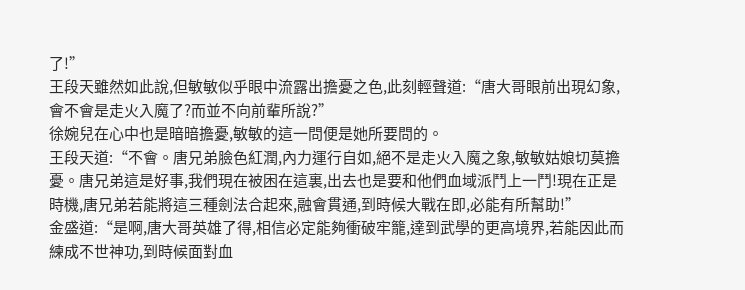了!”
王段天雖然如此說,但敏敏似乎眼中流露出擔憂之色,此刻輕聲道:“唐大哥眼前出現幻象,會不會是走火入魔了?而並不向前輩所說?”
徐婉兒在心中也是暗暗擔憂,敏敏的這一問便是她所要問的。
王段天道:“不會。唐兄弟臉色紅潤,內力運行自如,絕不是走火入魔之象,敏敏姑娘切莫擔憂。唐兄弟這是好事,我們現在被困在這裏,出去也是要和他們血域派鬥上一鬥!現在正是時機,唐兄弟若能將這三種劍法合起來,融會貫通,到時候大戰在即,必能有所幫助!”
金盛道:“是啊,唐大哥英雄了得,相信必定能夠衝破牢籠,達到武學的更高境界,若能因此而練成不世神功,到時候面對血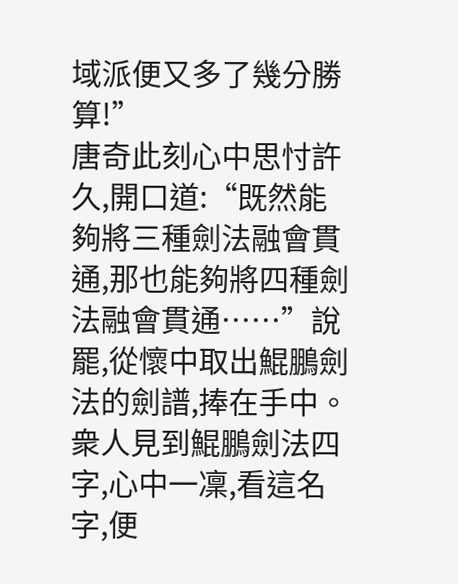域派便又多了幾分勝算!”
唐奇此刻心中思忖許久,開口道:“既然能夠將三種劍法融會貫通,那也能夠將四種劍法融會貫通……”說罷,從懷中取出鯤鵬劍法的劍譜,捧在手中。
衆人見到鯤鵬劍法四字,心中一凜,看這名字,便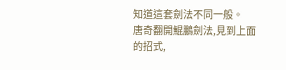知道這套劍法不同一般。
唐奇翻開鯤鵬劍法,見到上面的招式,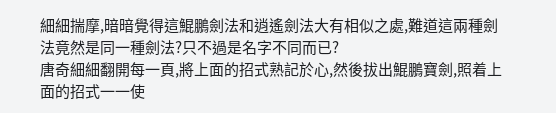細細揣摩,暗暗覺得這鯤鵬劍法和逍遙劍法大有相似之處,難道這兩種劍法竟然是同一種劍法?只不過是名字不同而已?
唐奇細細翻開每一頁,將上面的招式熟記於心,然後拔出鯤鵬寶劍,照着上面的招式一一使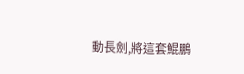動長劍,將這套鯤鵬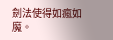劍法使得如瘋如魔。